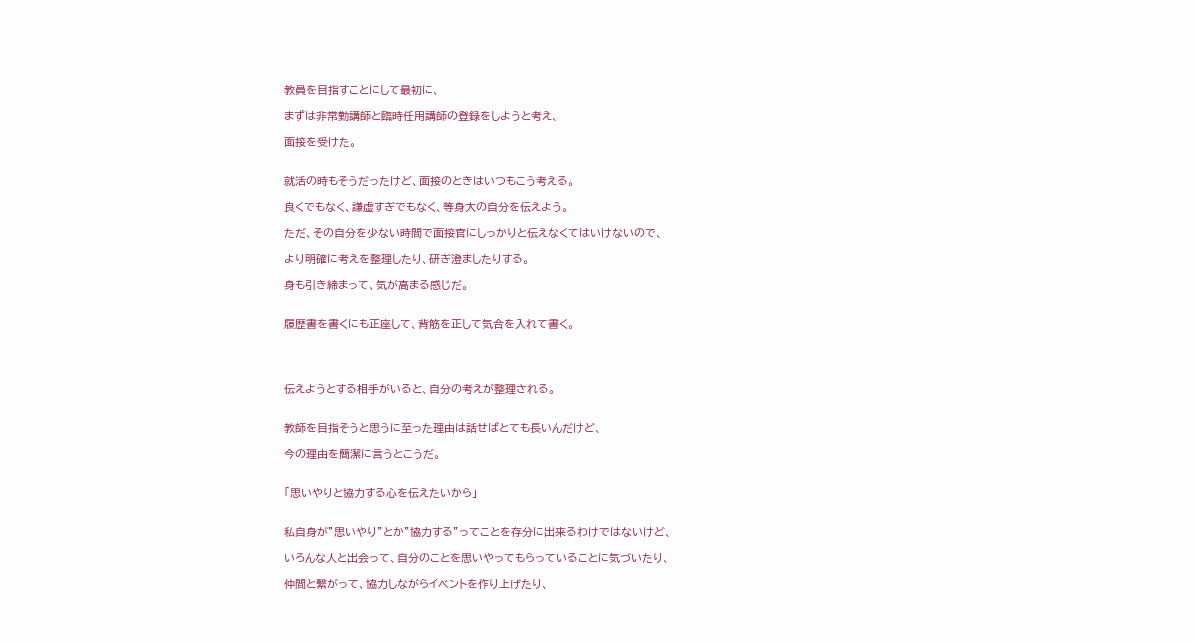教員を目指すことにして最初に、

まずは非常勤講師と臨時任用講師の登録をしようと考え、

面接を受けた。


就活の時もそうだったけど、面接のときはいつもこう考える。

良くでもなく、謙虚すぎでもなく、等身大の自分を伝えよう。

ただ、その自分を少ない時間で面接官にしっかりと伝えなくてはいけないので、

より明確に考えを整理したり、研ぎ澄ましたりする。

身も引き締まって、気が高まる感じだ。


履歴書を書くにも正座して、背筋を正して気合を入れて書く。




伝えようとする相手がいると、自分の考えが整理される。


教師を目指そうと思うに至った理由は話せばとても長いんだけど、

今の理由を簡潔に言うとこうだ。


「思いやりと協力する心を伝えたいから」


私自身が”思いやり”とか”協力する”ってことを存分に出来るわけではないけど、

いろんな人と出会って、自分のことを思いやってもらっていることに気づいたり、

仲間と繋がって、協力しながらイベントを作り上げたり、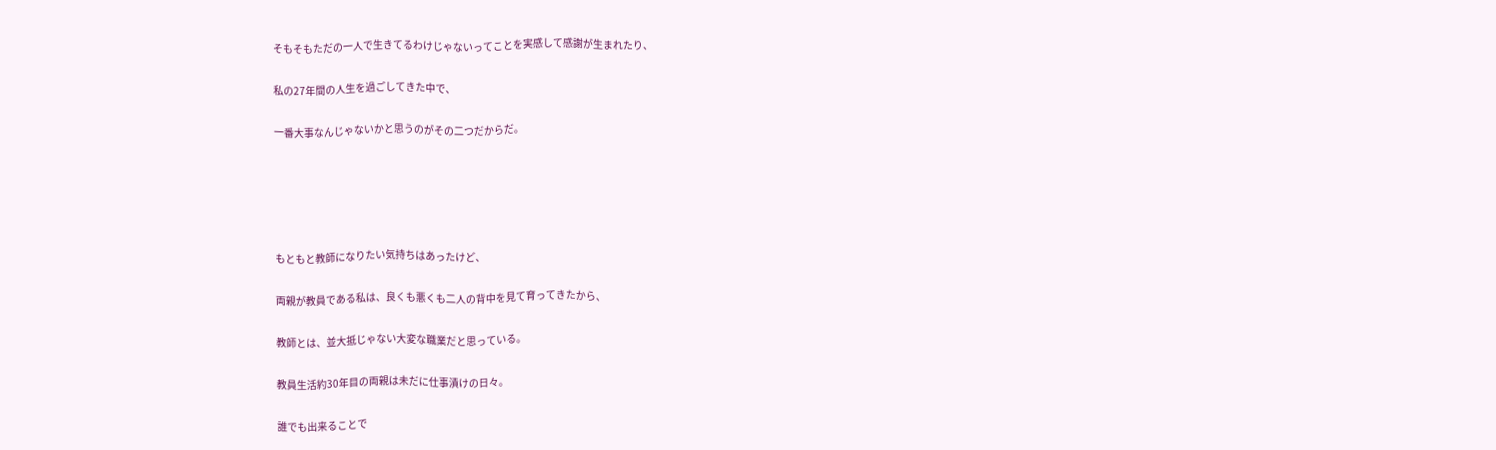そもそもただの一人で生きてるわけじゃないってことを実感して感謝が生まれたり、

私の27年間の人生を過ごしてきた中で、

一番大事なんじゃないかと思うのがその二つだからだ。





もともと教師になりたい気持ちはあったけど、

両親が教員である私は、良くも悪くも二人の背中を見て育ってきたから、

教師とは、並大抵じゃない大変な職業だと思っている。

教員生活約30年目の両親は未だに仕事漬けの日々。

誰でも出来ることで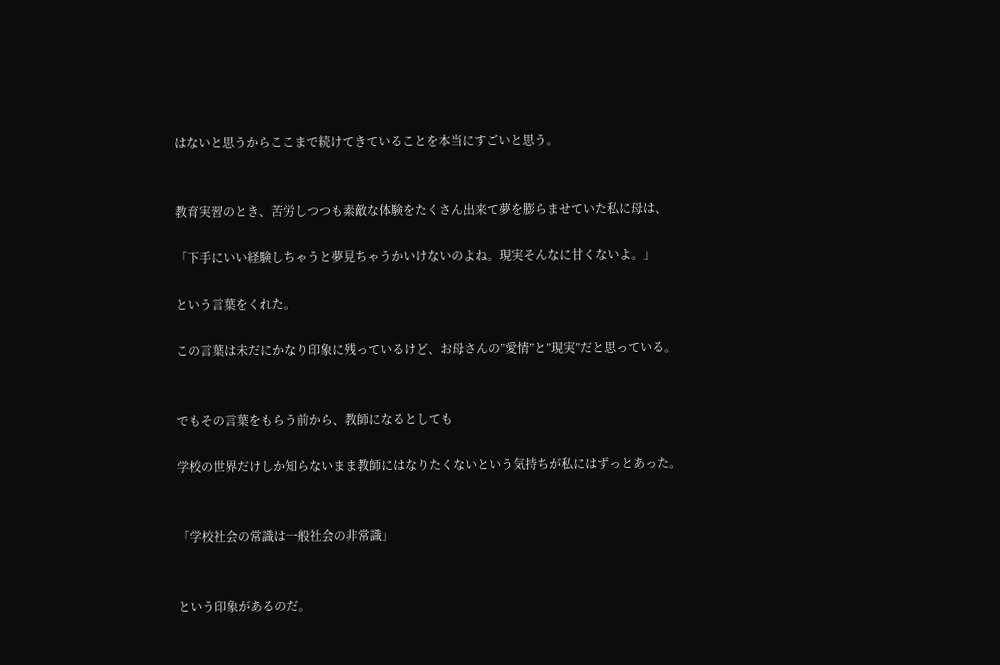はないと思うからここまで続けてきていることを本当にすごいと思う。


教育実習のとき、苦労しつつも素敵な体験をたくさん出来て夢を膨らませていた私に母は、

「下手にいい経験しちゃうと夢見ちゃうかいけないのよね。現実そんなに甘くないよ。」

という言葉をくれた。

この言葉は未だにかなり印象に残っているけど、お母さんの”愛情”と”現実”だと思っている。


でもその言葉をもらう前から、教師になるとしても

学校の世界だけしか知らないまま教師にはなりたくないという気持ちが私にはずっとあった。


「学校社会の常識は一般社会の非常識」


という印象があるのだ。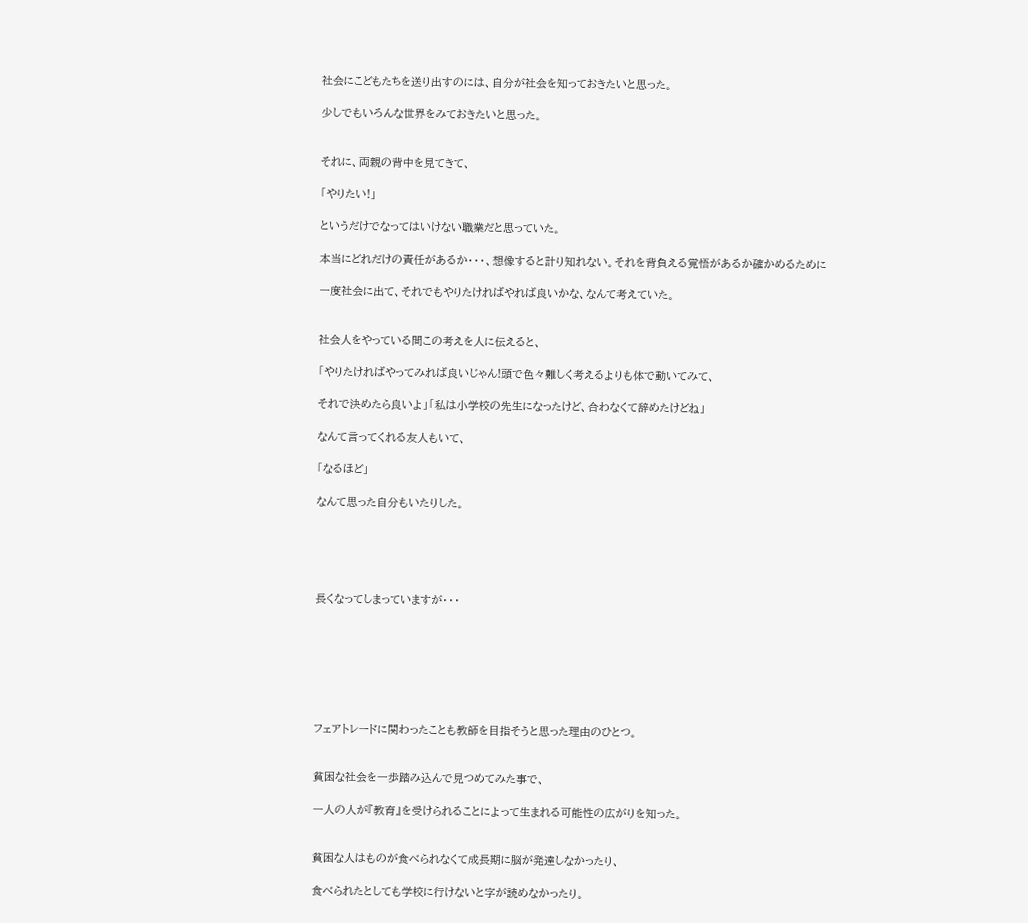社会にこどもたちを送り出すのには、自分が社会を知っておきたいと思った。

少しでもいろんな世界をみておきたいと思った。


それに、両親の背中を見てきて、

「やりたい!」

というだけでなってはいけない職業だと思っていた。

本当にどれだけの責任があるか・・・、想像すると計り知れない。それを背負える覚悟があるか確かめるために

一度社会に出て、それでもやりたければやれば良いかな、なんて考えていた。


社会人をやっている間この考えを人に伝えると、

「やりたければやってみれば良いじゃん!頭で色々難しく考えるよりも体で動いてみて、

それで決めたら良いよ」「私は小学校の先生になったけど、合わなくて辞めたけどね」

なんて言ってくれる友人もいて、

「なるほど」

なんて思った自分もいたりした。





長くなってしまっていますが・・・







フェアトレードに関わったことも教師を目指そうと思った理由のひとつ。


貧困な社会を一歩踏み込んで見つめてみた事で、

一人の人が『教育』を受けられることによって生まれる可能性の広がりを知った。


貧困な人はものが食べられなくて成長期に脳が発達しなかったり、

食べられたとしても学校に行けないと字が読めなかったり。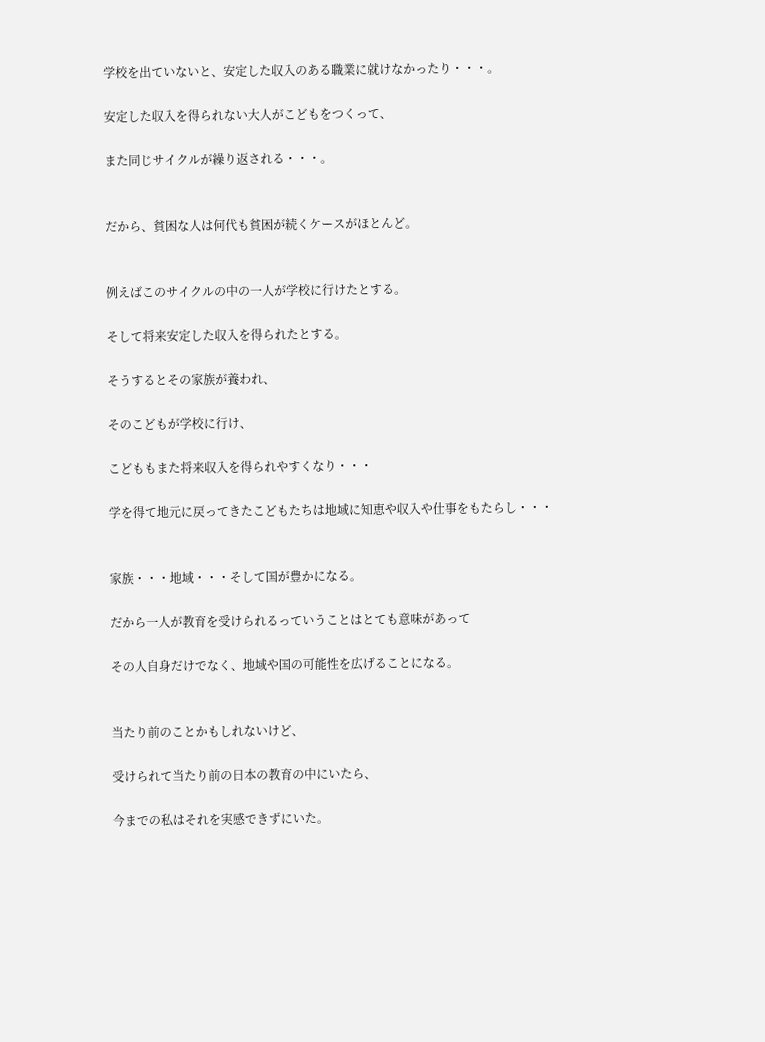学校を出ていないと、安定した収入のある職業に就けなかったり・・・。

安定した収入を得られない大人がこどもをつくって、

また同じサイクルが繰り返される・・・。


だから、貧困な人は何代も貧困が続くケースがほとんど。


例えばこのサイクルの中の一人が学校に行けたとする。

そして将来安定した収入を得られたとする。

そうするとその家族が養われ、

そのこどもが学校に行け、

こどももまた将来収入を得られやすくなり・・・

学を得て地元に戻ってきたこどもたちは地域に知恵や収入や仕事をもたらし・・・


家族・・・地域・・・そして国が豊かになる。

だから一人が教育を受けられるっていうことはとても意味があって

その人自身だけでなく、地域や国の可能性を広げることになる。


当たり前のことかもしれないけど、

受けられて当たり前の日本の教育の中にいたら、

今までの私はそれを実感できずにいた。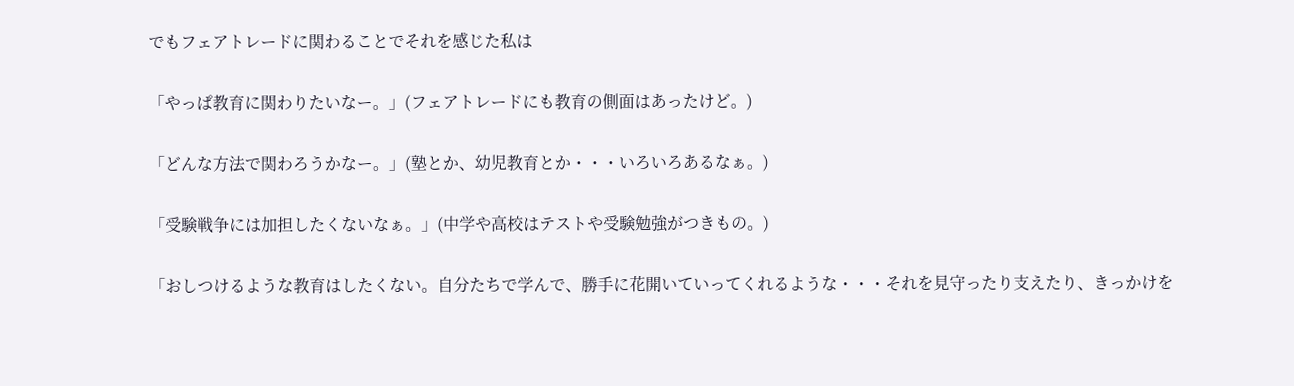でもフェアトレードに関わることでそれを感じた私は

「やっぱ教育に関わりたいなー。」(フェアトレードにも教育の側面はあったけど。)

「どんな方法で関わろうかなー。」(塾とか、幼児教育とか・・・いろいろあるなぁ。)

「受験戦争には加担したくないなぁ。」(中学や高校はテストや受験勉強がつきもの。)

「おしつけるような教育はしたくない。自分たちで学んで、勝手に花開いていってくれるような・・・それを見守ったり支えたり、きっかけを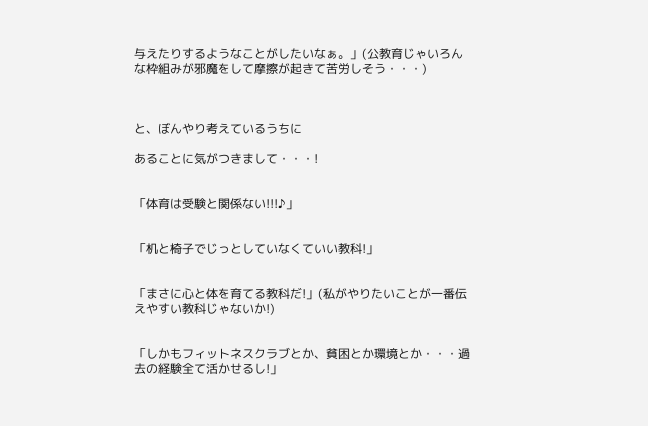与えたりするようなことがしたいなぁ。」(公教育じゃいろんな枠組みが邪魔をして摩擦が起きて苦労しそう・・・)



と、ぼんやり考えているうちに

あることに気がつきまして・・・!


「体育は受験と関係ない!!!♪」


「机と椅子でじっとしていなくていい教科!」


「まさに心と体を育てる教科だ!」(私がやりたいことが一番伝えやすい教科じゃないか!)


「しかもフィットネスクラブとか、貧困とか環境とか・・・過去の経験全て活かせるし!」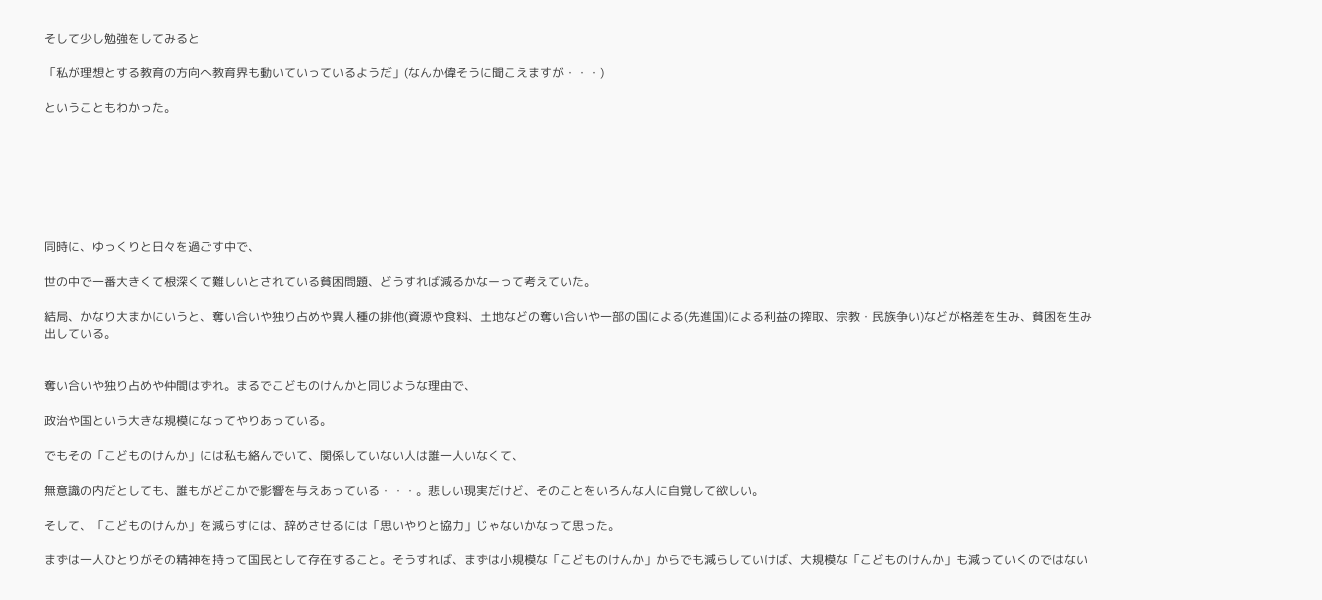そして少し勉強をしてみると

「私が理想とする教育の方向へ教育界も動いていっているようだ」(なんか偉そうに聞こえますが・・・)

ということもわかった。







同時に、ゆっくりと日々を過ごす中で、

世の中で一番大きくて根深くて難しいとされている貧困問題、どうすれば減るかなーって考えていた。

結局、かなり大まかにいうと、奪い合いや独り占めや異人種の排他(資源や食料、土地などの奪い合いや一部の国による(先進国)による利益の搾取、宗教・民族争い)などが格差を生み、貧困を生み出している。


奪い合いや独り占めや仲間はずれ。まるでこどものけんかと同じような理由で、

政治や国という大きな規模になってやりあっている。

でもその「こどものけんか」には私も絡んでいて、関係していない人は誰一人いなくて、

無意識の内だとしても、誰もがどこかで影響を与えあっている・・・。悲しい現実だけど、そのことをいろんな人に自覚して欲しい。

そして、「こどものけんか」を減らすには、辞めさせるには「思いやりと協力」じゃないかなって思った。

まずは一人ひとりがその精神を持って国民として存在すること。そうすれば、まずは小規模な「こどものけんか」からでも減らしていけば、大規模な「こどものけんか」も減っていくのではない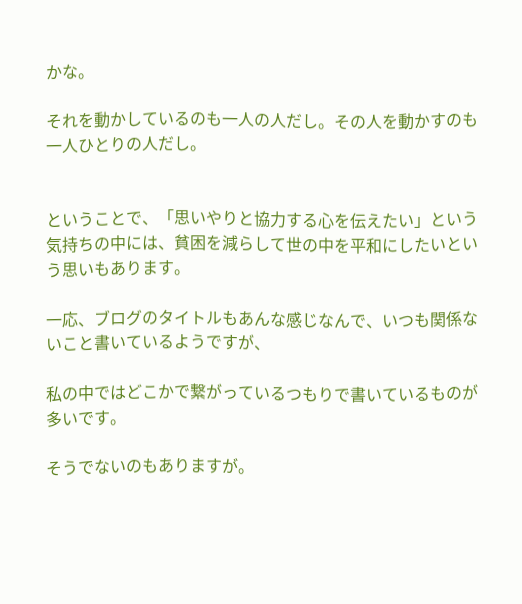かな。

それを動かしているのも一人の人だし。その人を動かすのも一人ひとりの人だし。


ということで、「思いやりと協力する心を伝えたい」という気持ちの中には、貧困を減らして世の中を平和にしたいという思いもあります。

一応、ブログのタイトルもあんな感じなんで、いつも関係ないこと書いているようですが、

私の中ではどこかで繋がっているつもりで書いているものが多いです。

そうでないのもありますが。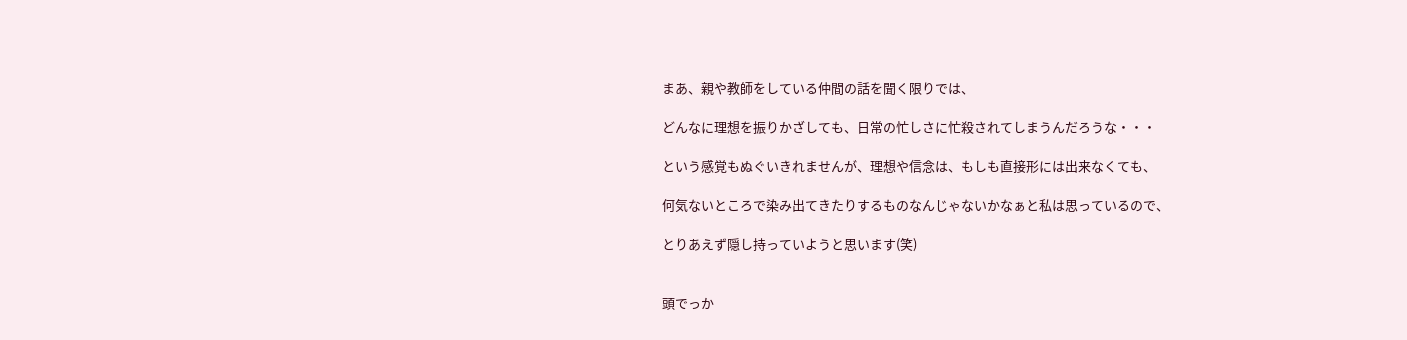まあ、親や教師をしている仲間の話を聞く限りでは、

どんなに理想を振りかざしても、日常の忙しさに忙殺されてしまうんだろうな・・・

という感覚もぬぐいきれませんが、理想や信念は、もしも直接形には出来なくても、

何気ないところで染み出てきたりするものなんじゃないかなぁと私は思っているので、

とりあえず隠し持っていようと思います(笑)


頭でっか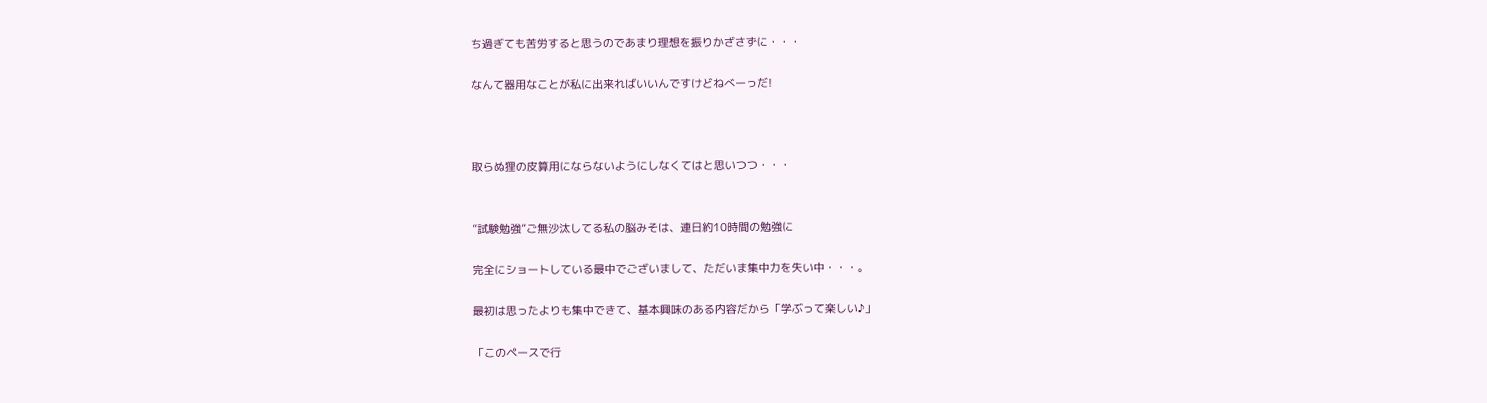ち過ぎても苦労すると思うのであまり理想を振りかざさずに・・・

なんて器用なことが私に出来ればいいんですけどねべーっだ!



取らぬ狸の皮算用にならないようにしなくてはと思いつつ・・・


”試験勉強”ご無沙汰してる私の脳みそは、連日約10時間の勉強に

完全にショートしている最中でございまして、ただいま集中力を失い中・・・。

最初は思ったよりも集中できて、基本興味のある内容だから「学ぶって楽しい♪」

「このペースで行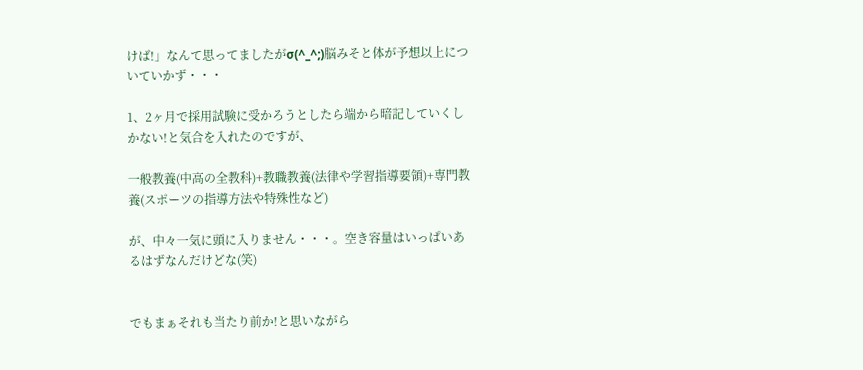けば!」なんて思ってましたがσ(^_^;)脳みそと体が予想以上についていかず・・・

1、2ヶ月で採用試験に受かろうとしたら端から暗記していくしかない!と気合を入れたのですが、

一般教養(中高の全教科)+教職教養(法律や学習指導要領)+専門教養(スポーツの指導方法や特殊性など)

が、中々一気に頭に入りません・・・。空き容量はいっぱいあるはずなんだけどな(笑)


でもまぁそれも当たり前か!と思いながら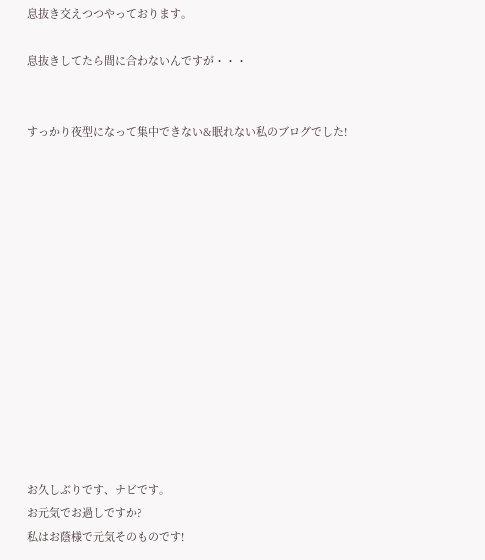息抜き交えつつやっております。

息抜きしてたら間に合わないんですが・・・


すっかり夜型になって集中できない&眠れない私のブログでした!














お久しぶりです、ナビです。
お元気でお過しですか?
私はお蔭様で元気そのものです!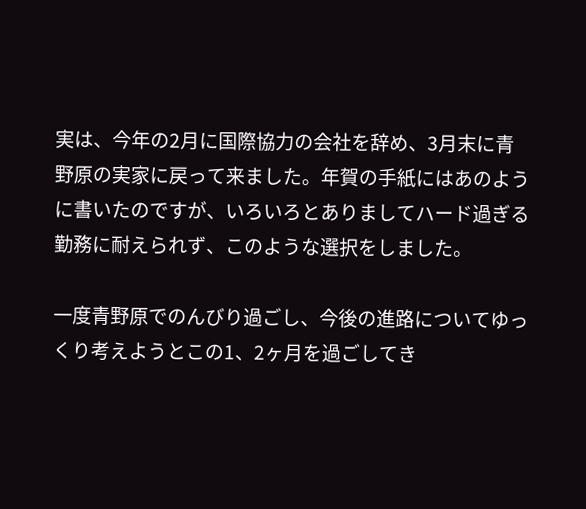実は、今年の2月に国際協力の会社を辞め、3月末に青野原の実家に戻って来ました。年賀の手紙にはあのように書いたのですが、いろいろとありましてハード過ぎる勤務に耐えられず、このような選択をしました。

一度青野原でのんびり過ごし、今後の進路についてゆっくり考えようとこの1、2ヶ月を過ごしてき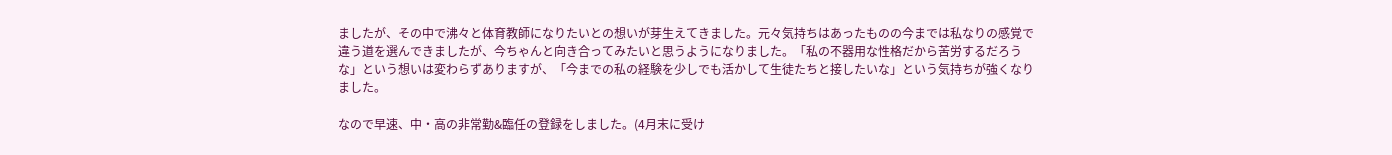ましたが、その中で沸々と体育教師になりたいとの想いが芽生えてきました。元々気持ちはあったものの今までは私なりの感覚で違う道を選んできましたが、今ちゃんと向き合ってみたいと思うようになりました。「私の不器用な性格だから苦労するだろうな」という想いは変わらずありますが、「今までの私の経験を少しでも活かして生徒たちと接したいな」という気持ちが強くなりました。

なので早速、中・高の非常勤&臨任の登録をしました。(4月末に受け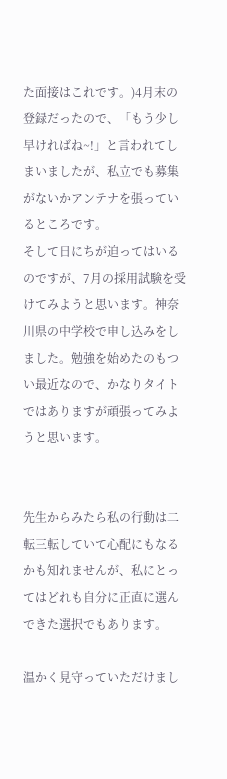た面接はこれです。)4月末の登録だったので、「もう少し早ければね~!」と言われてしまいましたが、私立でも募集がないかアンテナを張っているところです。
そして日にちが迫ってはいるのですが、7月の採用試験を受けてみようと思います。神奈川県の中学校で申し込みをしました。勉強を始めたのもつい最近なので、かなりタイトではありますが頑張ってみようと思います。


先生からみたら私の行動は二転三転していて心配にもなるかも知れませんが、私にとってはどれも自分に正直に選んできた選択でもあります。

温かく見守っていただけまし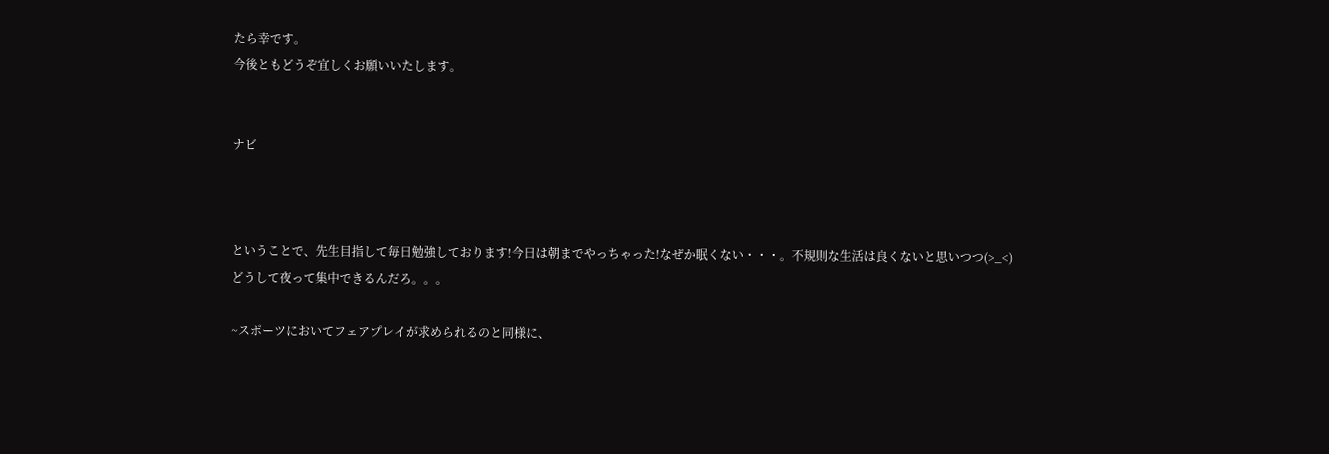たら幸です。
今後ともどうぞ宜しくお願いいたします。


ナビ



ということで、先生目指して毎日勉強しております!今日は朝までやっちゃった!なぜか眠くない・・・。不規則な生活は良くないと思いつつ(>_<)
どうして夜って集中できるんだろ。。。

~スポーツにおいてフェアプレイが求められるのと同様に、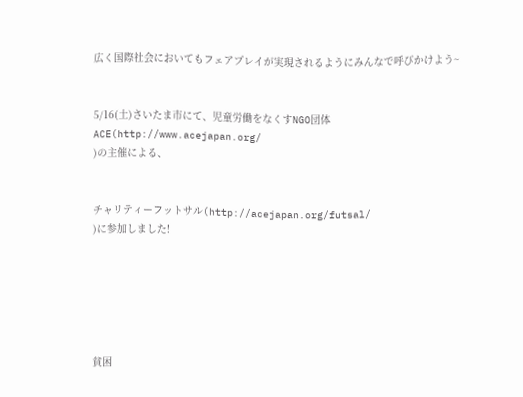広く国際社会においてもフェアプレイが実現されるようにみんなで呼びかけよう~


5/16(土)さいたま市にて、児童労働をなくすNGO団体ACE(http://www.acejapan.org/
)の主催による、


チャリティーフットサル(http://acejapan.org/futsal/
)に参加しました!






貧困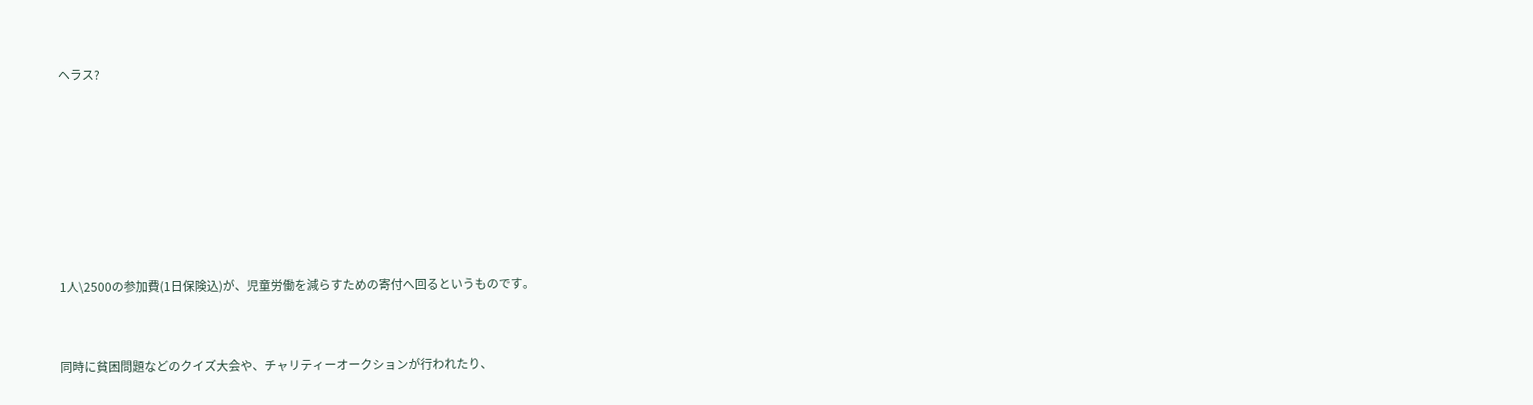ヘラス?







1人\2500の参加費(1日保険込)が、児童労働を減らすための寄付へ回るというものです。


同時に貧困問題などのクイズ大会や、チャリティーオークションが行われたり、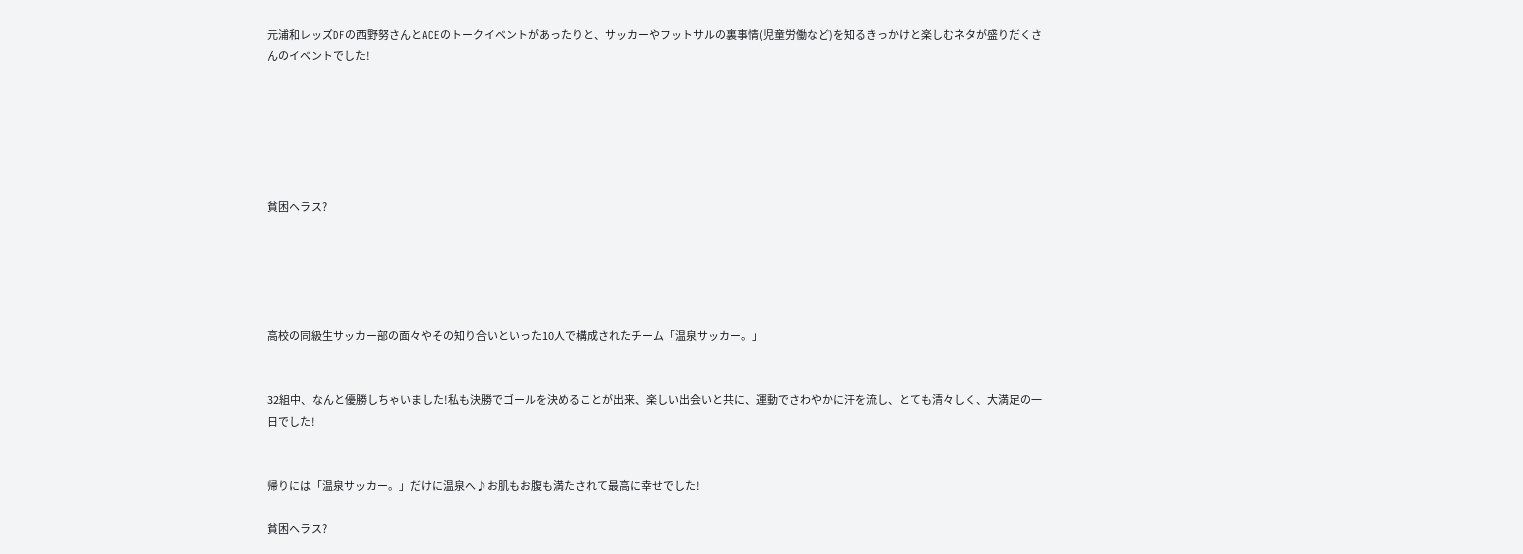元浦和レッズDFの西野努さんとACEのトークイベントがあったりと、サッカーやフットサルの裏事情(児童労働など)を知るきっかけと楽しむネタが盛りだくさんのイベントでした!






貧困ヘラス?





高校の同級生サッカー部の面々やその知り合いといった10人で構成されたチーム「温泉サッカー。」


32組中、なんと優勝しちゃいました!私も決勝でゴールを決めることが出来、楽しい出会いと共に、運動でさわやかに汗を流し、とても清々しく、大満足の一日でした!


帰りには「温泉サッカー。」だけに温泉へ♪お肌もお腹も満たされて最高に幸せでした!

貧困ヘラス?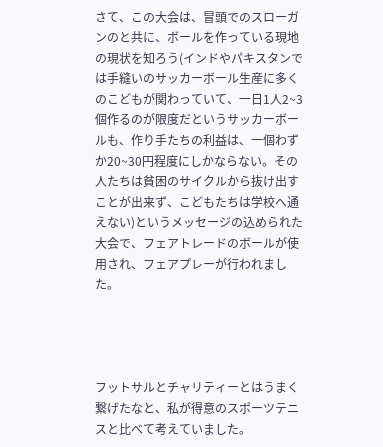さて、この大会は、冒頭でのスローガンのと共に、ボールを作っている現地の現状を知ろう(インドやパキスタンでは手縫いのサッカーボール生産に多くのこどもが関わっていて、一日1人2~3個作るのが限度だというサッカーボールも、作り手たちの利益は、一個わずか20~30円程度にしかならない。その人たちは貧困のサイクルから抜け出すことが出来ず、こどもたちは学校へ通えない)というメッセージの込められた大会で、フェアトレードのボールが使用され、フェアプレーが行われました。




フットサルとチャリティーとはうまく繋げたなと、私が得意のスポーツテニスと比べて考えていました。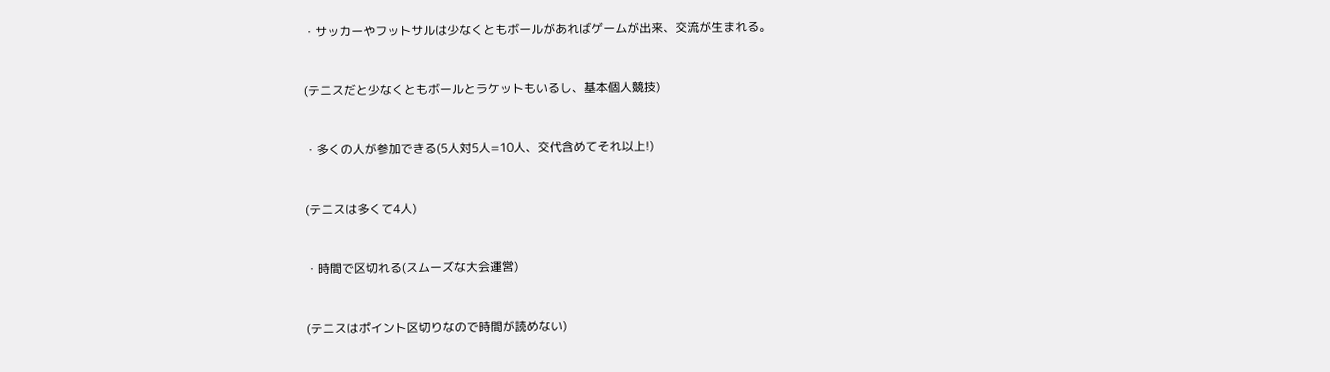・サッカーやフットサルは少なくともボールがあればゲームが出来、交流が生まれる。


(テニスだと少なくともボールとラケットもいるし、基本個人競技)


・多くの人が参加できる(5人対5人=10人、交代含めてそれ以上!)


(テニスは多くて4人)


・時間で区切れる(スムーズな大会運営)


(テニスはポイント区切りなので時間が読めない)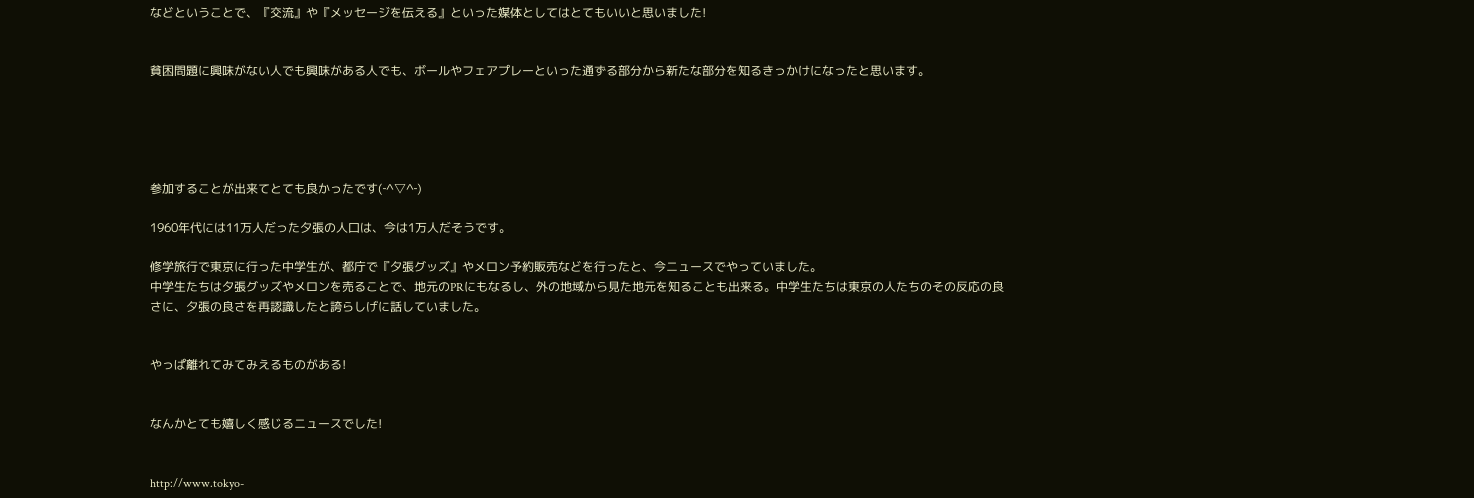などということで、『交流』や『メッセージを伝える』といった媒体としてはとてもいいと思いました!


貧困問題に興味がない人でも興味がある人でも、ボールやフェアプレーといった通ずる部分から新たな部分を知るきっかけになったと思います。





参加することが出来てとても良かったです(‐^▽^‐)

1960年代には11万人だった夕張の人口は、今は1万人だそうです。

修学旅行で東京に行った中学生が、都庁で『夕張グッズ』やメロン予約販売などを行ったと、今ニュースでやっていました。
中学生たちは夕張グッズやメロンを売ることで、地元のPRにもなるし、外の地域から見た地元を知ることも出来る。中学生たちは東京の人たちのその反応の良さに、夕張の良さを再認識したと誇らしげに話していました。


やっぱ離れてみてみえるものがある!


なんかとても嬉しく感じるニュースでした!


http://www.tokyo-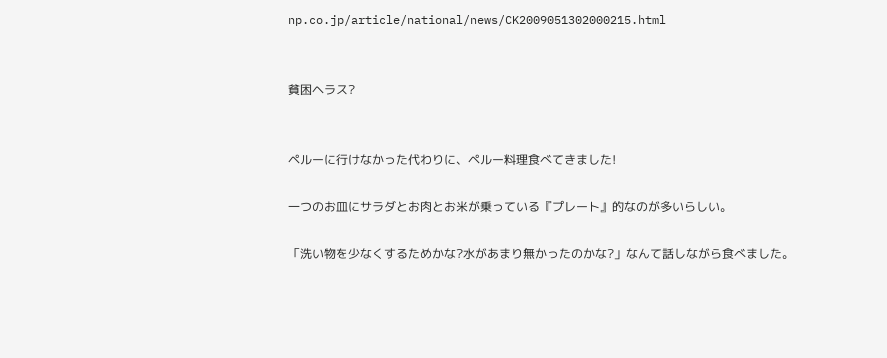np.co.jp/article/national/news/CK2009051302000215.html


貧困ヘラス?


ペルーに行けなかった代わりに、ペルー料理食べてきました!

一つのお皿にサラダとお肉とお米が乗っている『プレート』的なのが多いらしい。

「洗い物を少なくするためかな?水があまり無かったのかな?」なんて話しながら食べました。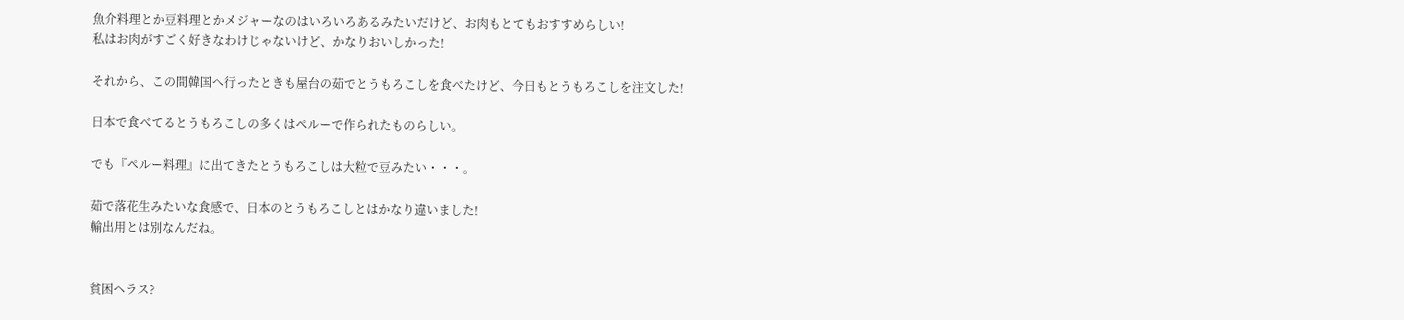魚介料理とか豆料理とかメジャーなのはいろいろあるみたいだけど、お肉もとてもおすすめらしい!
私はお肉がすごく好きなわけじゃないけど、かなりおいしかった!

それから、この間韓国へ行ったときも屋台の茹でとうもろこしを食べたけど、今日もとうもろこしを注文した!

日本で食べてるとうもろこしの多くはペルーで作られたものらしい。

でも『ペルー料理』に出てきたとうもろこしは大粒で豆みたい・・・。

茹で落花生みたいな食感で、日本のとうもろこしとはかなり違いました!
輸出用とは別なんだね。


貧困ヘラス?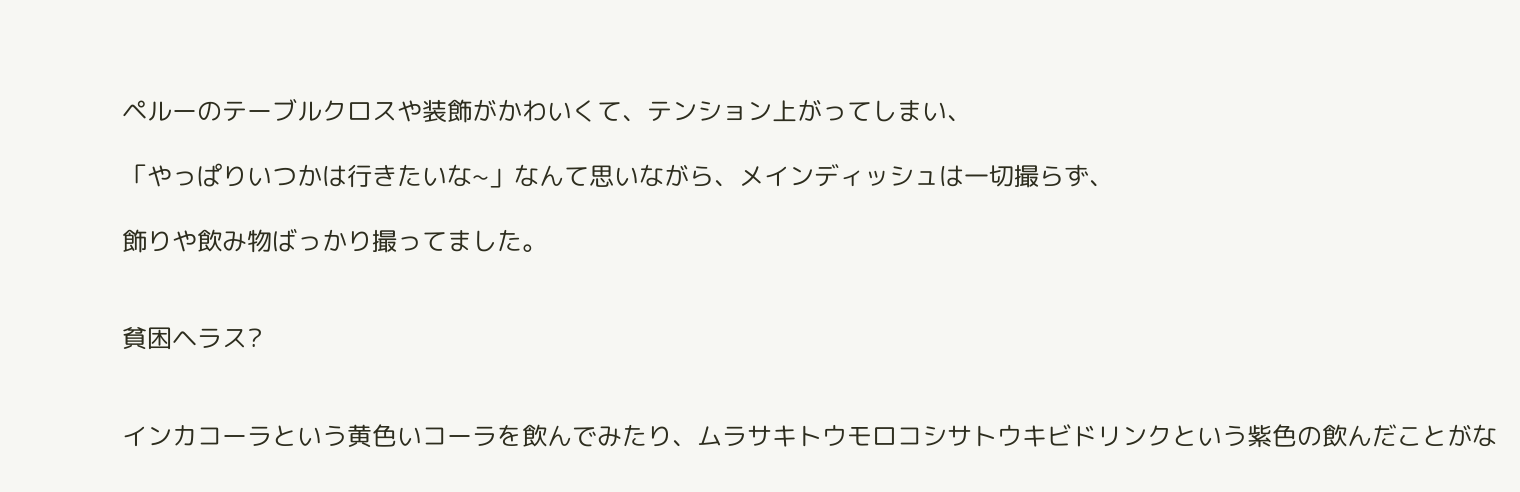ペルーのテーブルクロスや装飾がかわいくて、テンション上がってしまい、

「やっぱりいつかは行きたいな~」なんて思いながら、メインディッシュは一切撮らず、

飾りや飲み物ばっかり撮ってました。


貧困ヘラス?


インカコーラという黄色いコーラを飲んでみたり、ムラサキトウモロコシサトウキビドリンクという紫色の飲んだことがな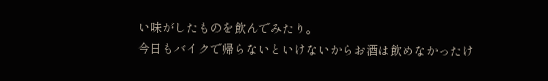い味がしたものを飲んでみたり。
今日もバイクで帰らないといけないからお酒は飲めなかったけ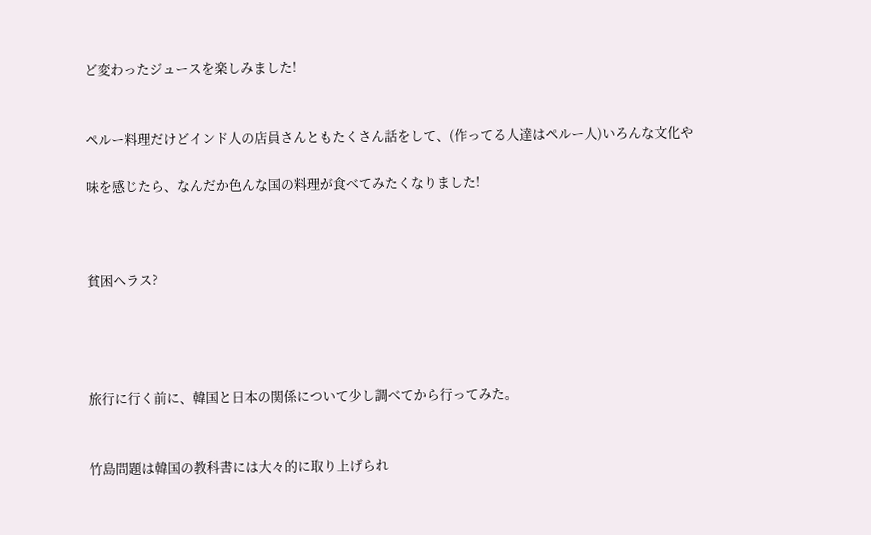ど変わったジュースを楽しみました!


ペルー料理だけどインド人の店員さんともたくさん話をして、(作ってる人達はペルー人)いろんな文化や

味を感じたら、なんだか色んな国の料理が食べてみたくなりました!



貧困ヘラス?




旅行に行く前に、韓国と日本の関係について少し調べてから行ってみた。


竹島問題は韓国の教科書には大々的に取り上げられ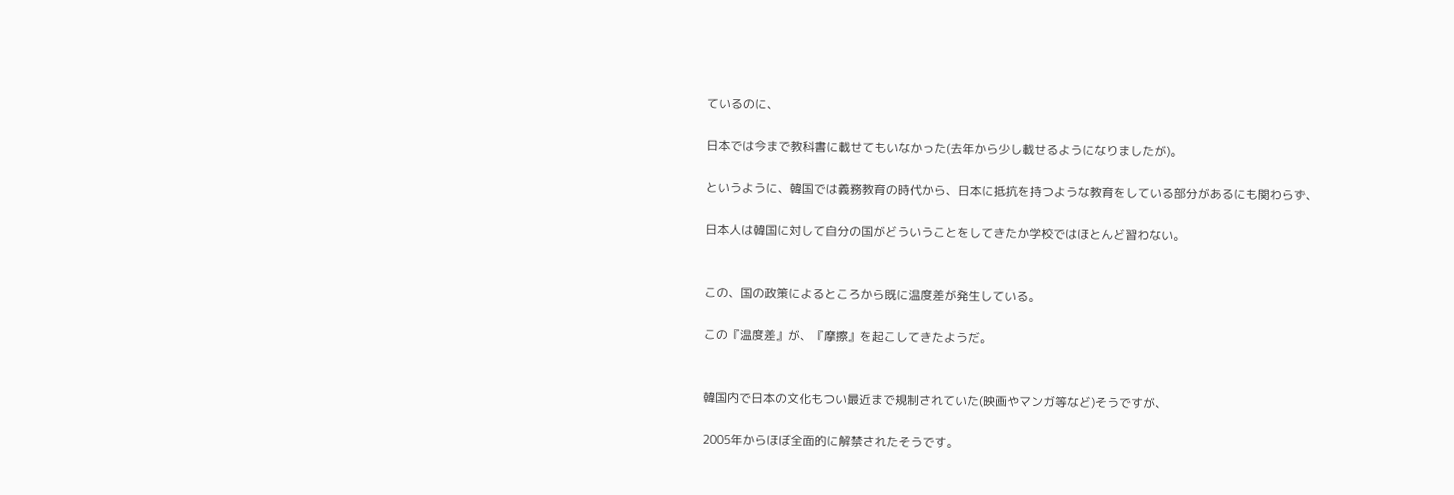ているのに、

日本では今まで教科書に載せてもいなかった(去年から少し載せるようになりましたが)。

というように、韓国では義務教育の時代から、日本に抵抗を持つような教育をしている部分があるにも関わらず、

日本人は韓国に対して自分の国がどういうことをしてきたか学校ではほとんど習わない。


この、国の政策によるところから既に温度差が発生している。

この『温度差』が、『摩擦』を起こしてきたようだ。


韓国内で日本の文化もつい最近まで規制されていた(映画やマンガ等など)そうですが、

2005年からほぼ全面的に解禁されたそうです。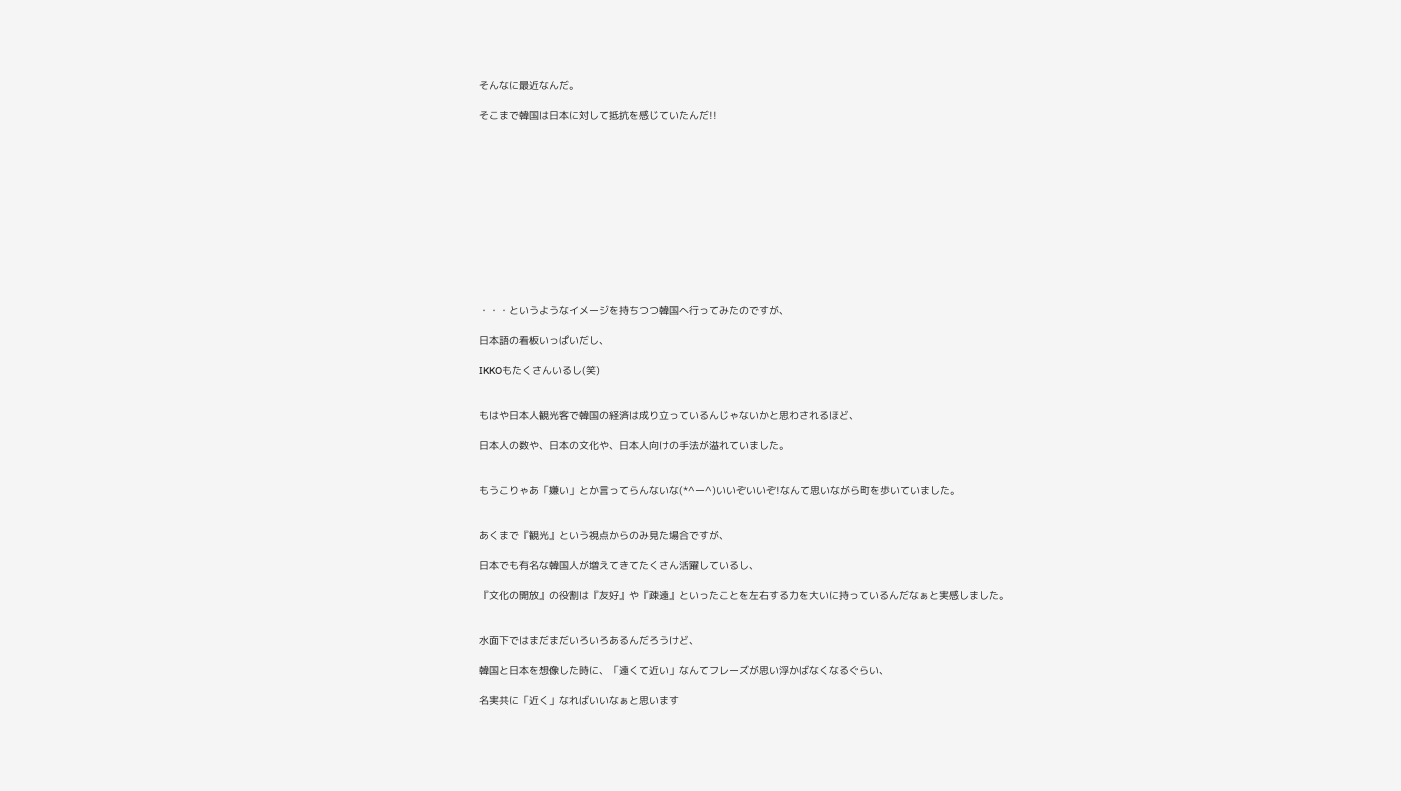そんなに最近なんだ。

そこまで韓国は日本に対して抵抗を感じていたんだ!!












・・・というようなイメージを持ちつつ韓国へ行ってみたのですが、

日本語の看板いっぱいだし、

IKKOもたくさんいるし(笑)


もはや日本人観光客で韓国の経済は成り立っているんじゃないかと思わされるほど、

日本人の数や、日本の文化や、日本人向けの手法が溢れていました。


もうこりゃあ「嫌い」とか言ってらんないな(*^ー^)いいぞいいぞ!なんて思いながら町を歩いていました。


あくまで『観光』という視点からのみ見た場合ですが、

日本でも有名な韓国人が増えてきてたくさん活躍しているし、

『文化の開放』の役割は『友好』や『疎遠』といったことを左右する力を大いに持っているんだなぁと実感しました。


水面下ではまだまだいろいろあるんだろうけど、

韓国と日本を想像した時に、「遠くて近い」なんてフレーズが思い浮かばなくなるぐらい、

名実共に「近く」なればいいなぁと思います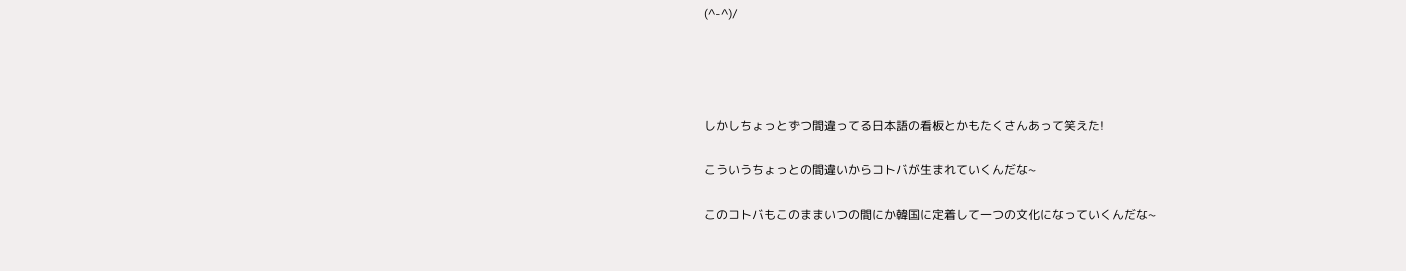(^-^)/




しかしちょっとずつ間違ってる日本語の看板とかもたくさんあって笑えた!

こういうちょっとの間違いからコトバが生まれていくんだな~

このコトバもこのままいつの間にか韓国に定着して一つの文化になっていくんだな~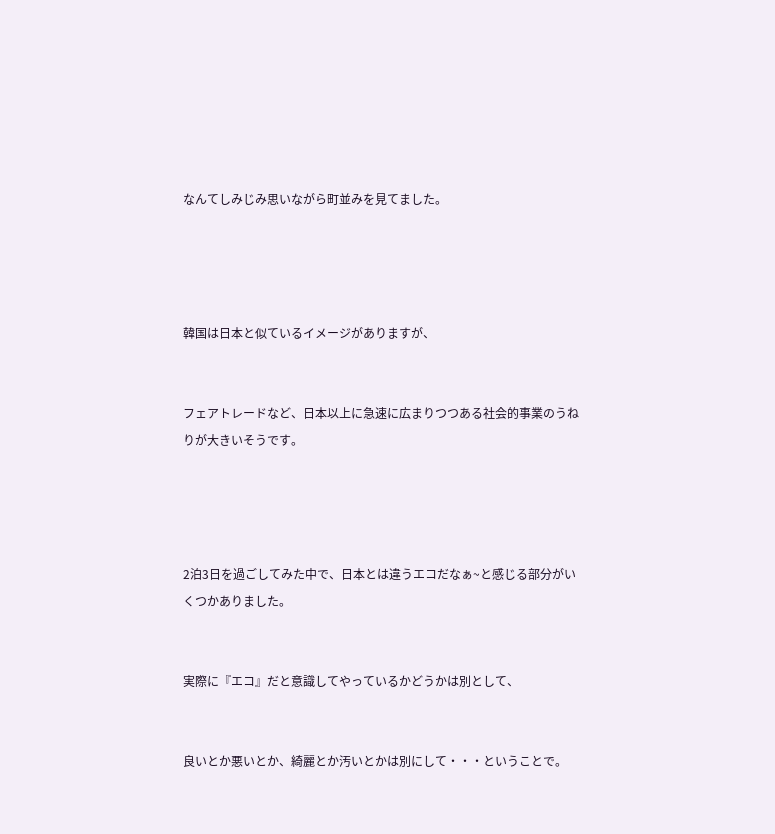なんてしみじみ思いながら町並みを見てました。




韓国は日本と似ているイメージがありますが、


フェアトレードなど、日本以上に急速に広まりつつある社会的事業のうねりが大きいそうです。




2泊3日を過ごしてみた中で、日本とは違うエコだなぁ~と感じる部分がいくつかありました。


実際に『エコ』だと意識してやっているかどうかは別として、


良いとか悪いとか、綺麗とか汚いとかは別にして・・・ということで。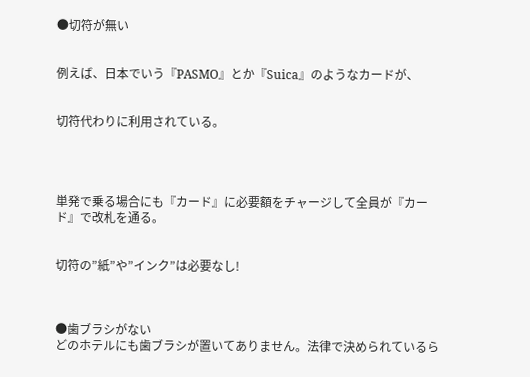●切符が無い


例えば、日本でいう『PASMO』とか『Suica』のようなカードが、


切符代わりに利用されている。




単発で乗る場合にも『カード』に必要額をチャージして全員が『カード』で改札を通る。


切符の”紙”や”インク”は必要なし!



●歯ブラシがない
どのホテルにも歯ブラシが置いてありません。法律で決められているら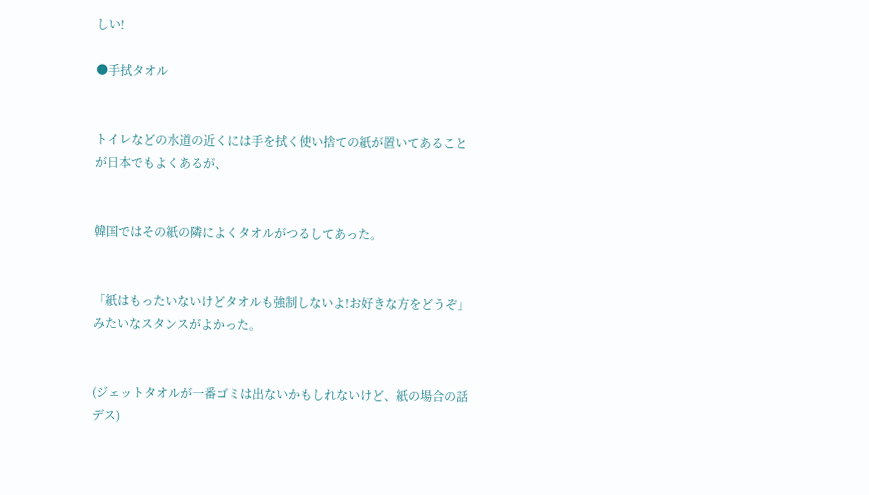しい!

●手拭タオル


トイレなどの水道の近くには手を拭く使い捨ての紙が置いてあることが日本でもよくあるが、


韓国ではその紙の隣によくタオルがつるしてあった。


「紙はもったいないけどタオルも強制しないよ!お好きな方をどうぞ」みたいなスタンスがよかった。


(ジェットタオルが一番ゴミは出ないかもしれないけど、紙の場合の話デス)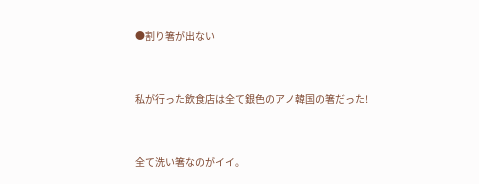●割り箸が出ない


私が行った飲食店は全て銀色のアノ韓国の箸だった!


全て洗い箸なのがイイ。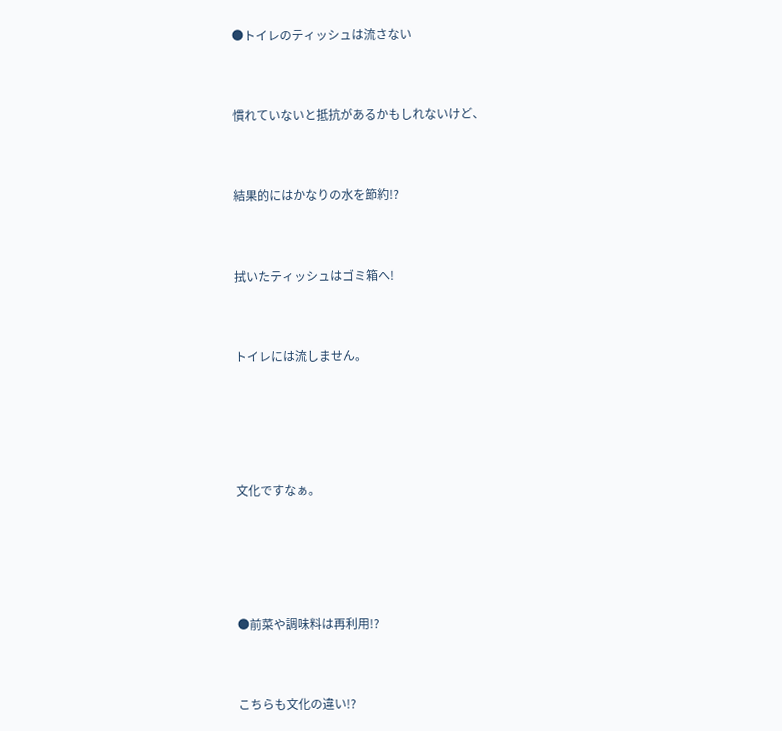●トイレのティッシュは流さない


慣れていないと抵抗があるかもしれないけど、


結果的にはかなりの水を節約!?


拭いたティッシュはゴミ箱へ!


トイレには流しません。




文化ですなぁ。




●前菜や調味料は再利用!?


こちらも文化の違い!?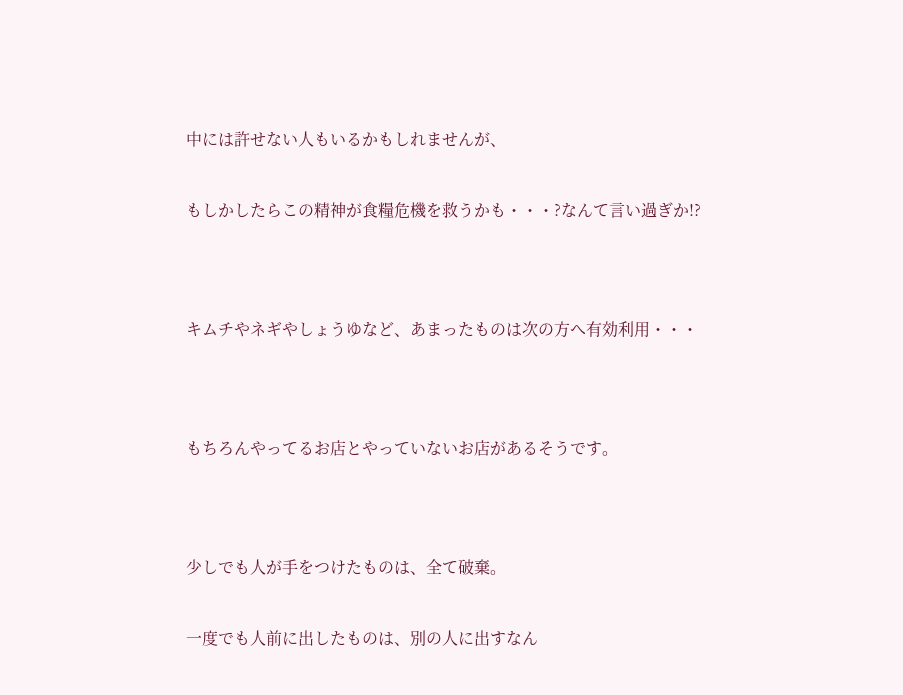中には許せない人もいるかもしれませんが、


もしかしたらこの精神が食糧危機を救うかも・・・?なんて言い過ぎか!?




キムチやネギやしょうゆなど、あまったものは次の方へ有効利用・・・




もちろんやってるお店とやっていないお店があるそうです。




少しでも人が手をつけたものは、全て破棄。


一度でも人前に出したものは、別の人に出すなん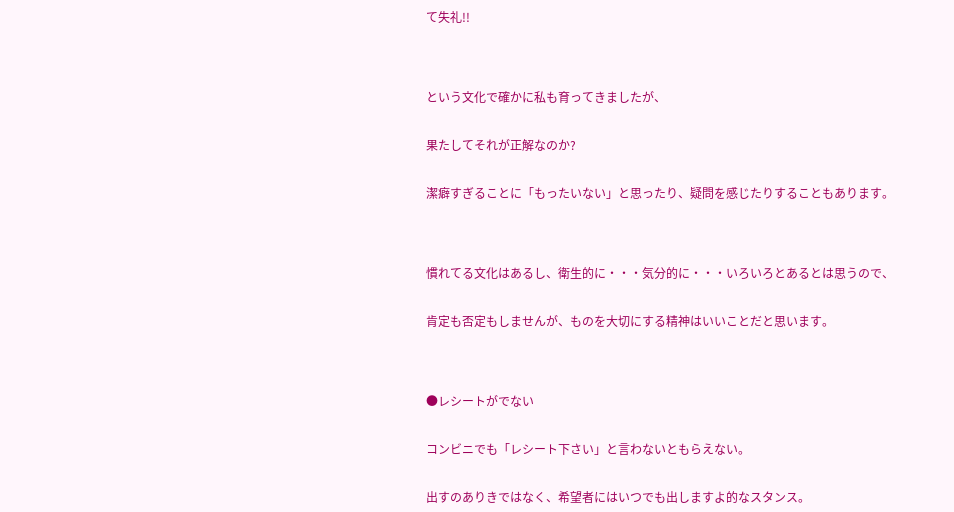て失礼!!




という文化で確かに私も育ってきましたが、


果たしてそれが正解なのか?


潔癖すぎることに「もったいない」と思ったり、疑問を感じたりすることもあります。




慣れてる文化はあるし、衛生的に・・・気分的に・・・いろいろとあるとは思うので、


肯定も否定もしませんが、ものを大切にする精神はいいことだと思います。




●レシートがでない


コンビニでも「レシート下さい」と言わないともらえない。


出すのありきではなく、希望者にはいつでも出しますよ的なスタンス。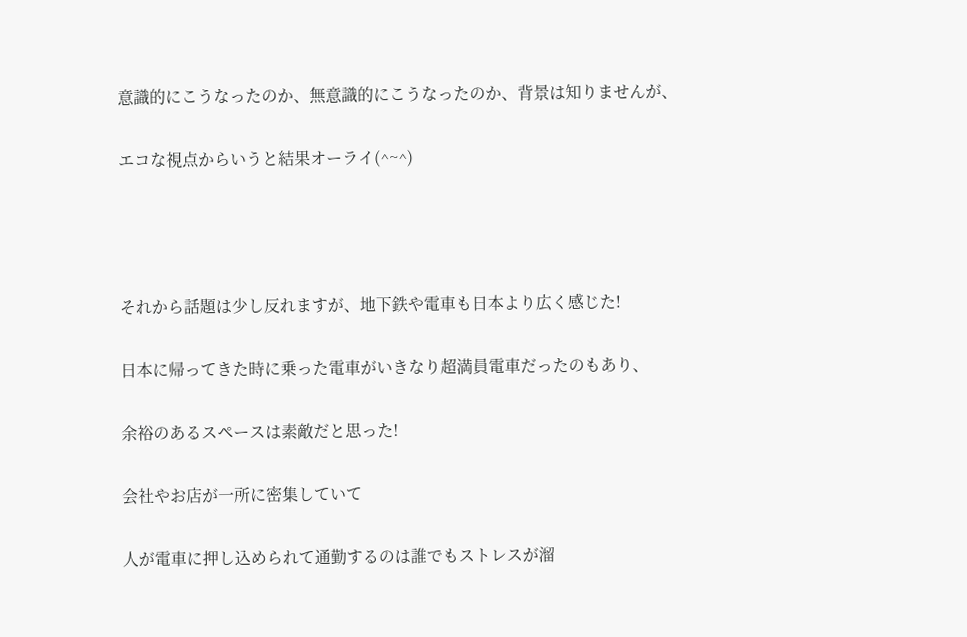意識的にこうなったのか、無意識的にこうなったのか、背景は知りませんが、


エコな視点からいうと結果オーライ(^~^)






それから話題は少し反れますが、地下鉄や電車も日本より広く感じた!


日本に帰ってきた時に乗った電車がいきなり超満員電車だったのもあり、


余裕のあるスペースは素敵だと思った!


会社やお店が一所に密集していて


人が電車に押し込められて通勤するのは誰でもストレスが溜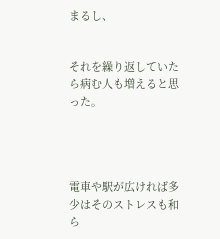まるし、


それを繰り返していたら病む人も増えると思った。




電車や駅が広ければ多少はそのストレスも和ら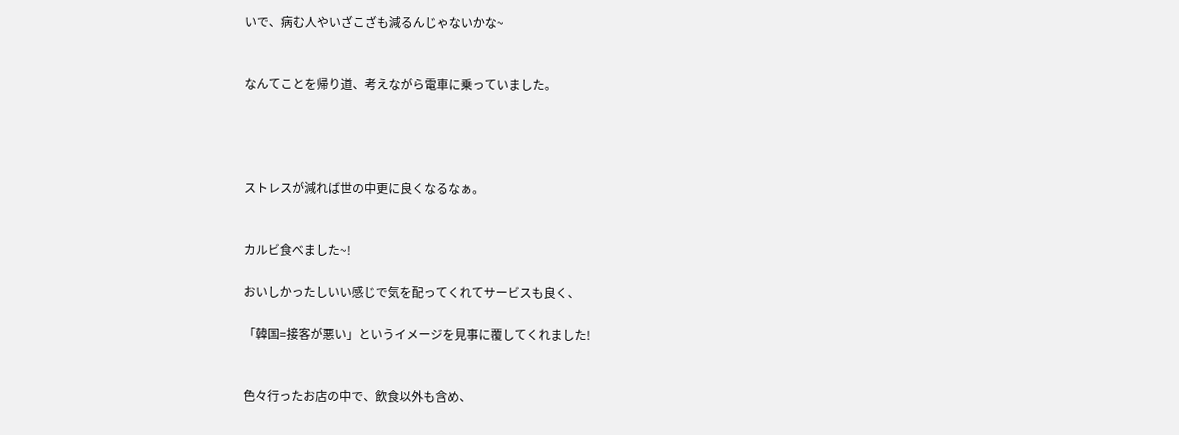いで、病む人やいざこざも減るんじゃないかな~


なんてことを帰り道、考えながら電車に乗っていました。




ストレスが減れば世の中更に良くなるなぁ。


カルビ食べました~!

おいしかったしいい感じで気を配ってくれてサービスも良く、

「韓国=接客が悪い」というイメージを見事に覆してくれました!


色々行ったお店の中で、飲食以外も含め、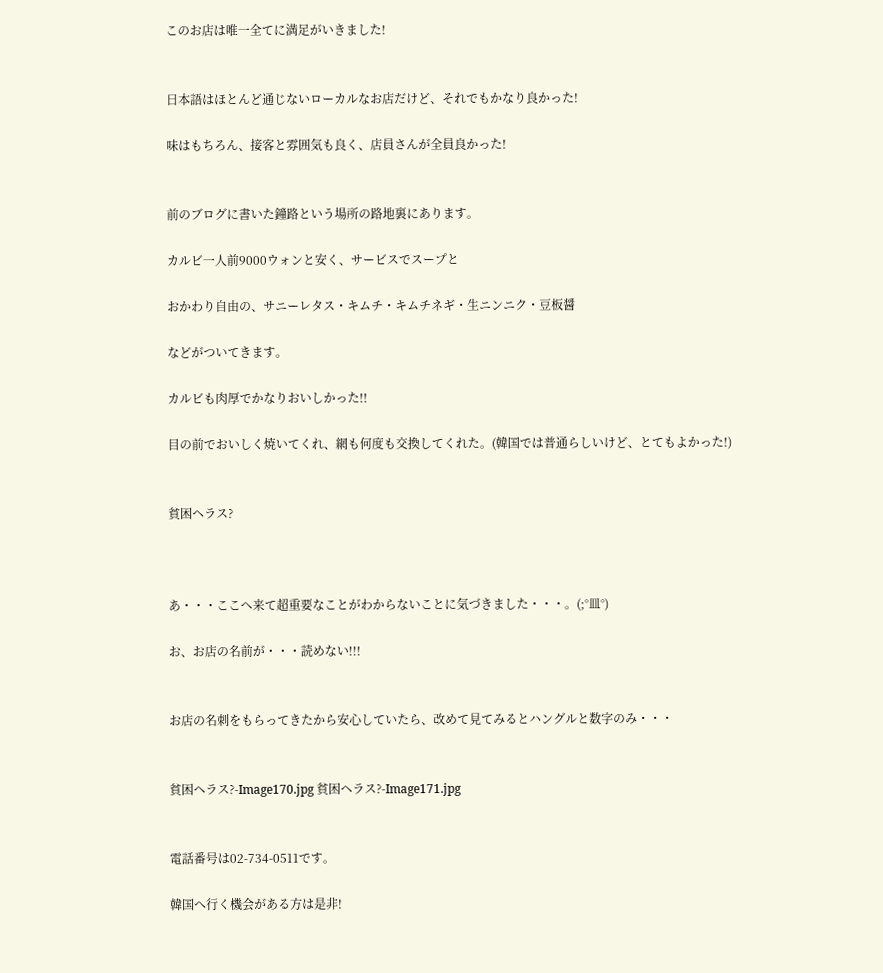このお店は唯一全てに満足がいきました!


日本語はほとんど通じないローカルなお店だけど、それでもかなり良かった!

味はもちろん、接客と雰囲気も良く、店員さんが全員良かった!


前のブログに書いた鐘路という場所の路地裏にあります。

カルビ一人前9000ウォンと安く、サービスでスープと

おかわり自由の、サニーレタス・キムチ・キムチネギ・生ニンニク・豆板醤

などがついてきます。

カルビも肉厚でかなりおいしかった!!

目の前でおいしく焼いてくれ、網も何度も交換してくれた。(韓国では普通らしいけど、とてもよかった!)


貧困ヘラス?



あ・・・ここへ来て超重要なことがわからないことに気づきました・・・。(;°皿°)

お、お店の名前が・・・読めない!!!


お店の名刺をもらってきたから安心していたら、改めて見てみるとハングルと数字のみ・・・


貧困ヘラス?-Image170.jpg 貧困ヘラス?-Image171.jpg


電話番号は02-734-0511です。

韓国へ行く機会がある方は是非!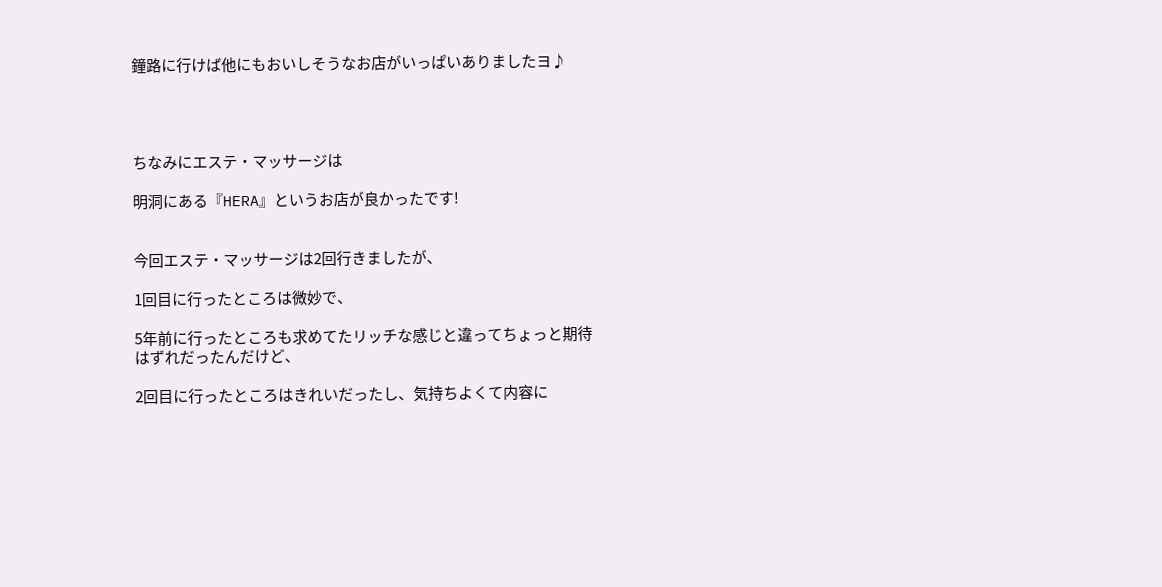鐘路に行けば他にもおいしそうなお店がいっぱいありましたヨ♪




ちなみにエステ・マッサージは

明洞にある『HERA』というお店が良かったです!


今回エステ・マッサージは2回行きましたが、

1回目に行ったところは微妙で、

5年前に行ったところも求めてたリッチな感じと違ってちょっと期待はずれだったんだけど、

2回目に行ったところはきれいだったし、気持ちよくて内容に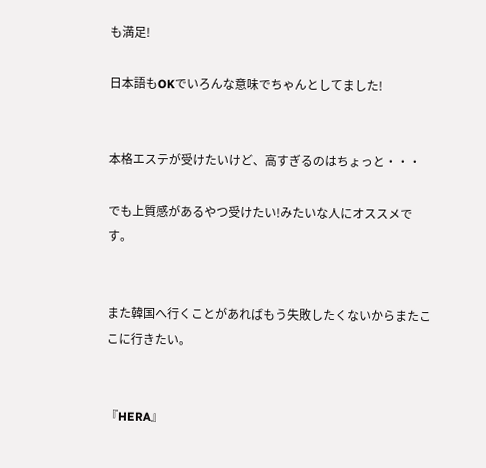も満足!

日本語もOKでいろんな意味でちゃんとしてました!


本格エステが受けたいけど、高すぎるのはちょっと・・・

でも上質感があるやつ受けたい!みたいな人にオススメです。


また韓国へ行くことがあればもう失敗したくないからまたここに行きたい。


『HERA』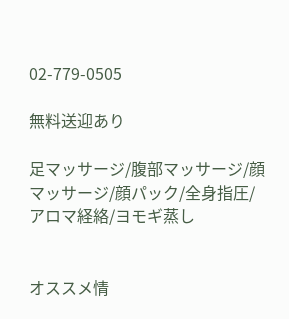02-779-0505

無料送迎あり

足マッサージ/腹部マッサージ/顔マッサージ/顔パック/全身指圧/アロマ経絡/ヨモギ蒸し


オススメ情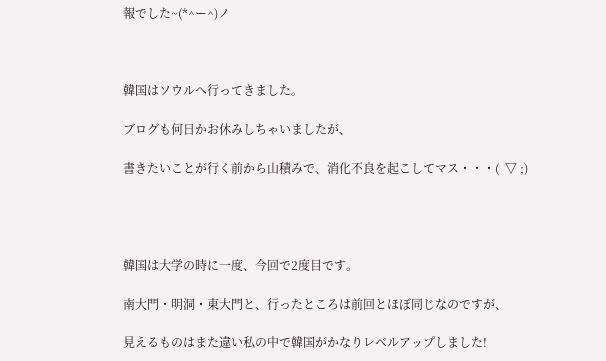報でした~(*^ー^)ノ



韓国はソウルへ行ってきました。

ブログも何日かお休みしちゃいましたが、

書きたいことが行く前から山積みで、消化不良を起こしてマス・・・(  ▽ ;)




韓国は大学の時に一度、今回で2度目です。

南大門・明洞・東大門と、行ったところは前回とほぼ同じなのですが、

見えるものはまた違い私の中で韓国がかなりレベルアップしました!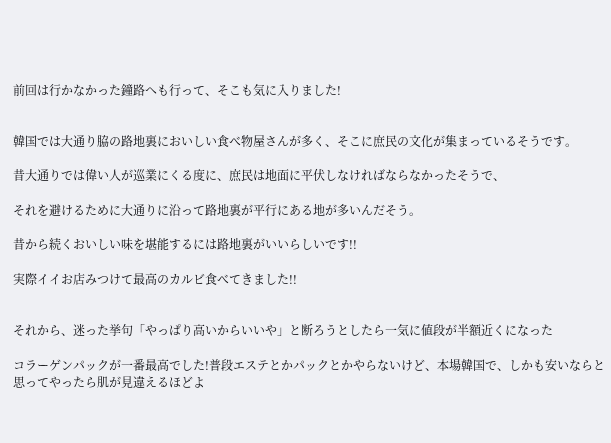前回は行かなかった鐘路へも行って、そこも気に入りました!


韓国では大通り脇の路地裏においしい食べ物屋さんが多く、そこに庶民の文化が集まっているそうです。

昔大通りでは偉い人が巡業にくる度に、庶民は地面に平伏しなければならなかったそうで、

それを避けるために大通りに沿って路地裏が平行にある地が多いんだそう。

昔から続くおいしい味を堪能するには路地裏がいいらしいです!!

実際イイお店みつけて最高のカルビ食べてきました!!


それから、迷った挙句「やっぱり高いからいいや」と断ろうとしたら一気に値段が半額近くになった

コラーゲンパックが一番最高でした!普段エステとかパックとかやらないけど、本場韓国で、しかも安いならと思ってやったら肌が見違えるほどよ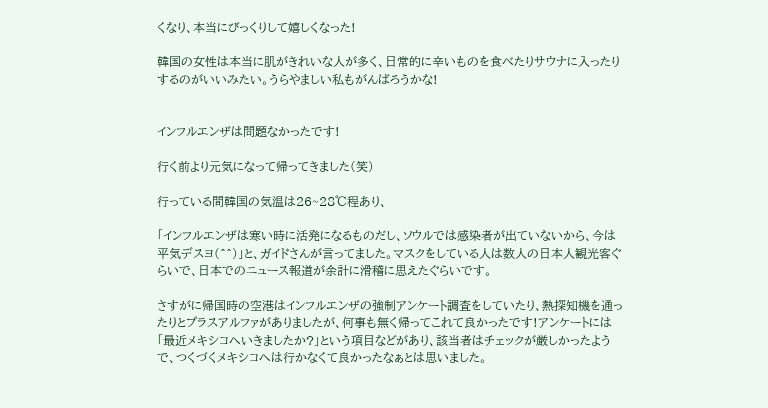くなり、本当にびっくりして嬉しくなった!

韓国の女性は本当に肌がきれいな人が多く、日常的に辛いものを食べたりサウナに入ったりするのがいいみたい。うらやましい私もがんばろうかな!


インフルエンザは問題なかったです!

行く前より元気になって帰ってきました(笑)

行っている間韓国の気温は26~28℃程あり、

「インフルエンザは寒い時に活発になるものだし、ソウルでは感染者が出ていないから、今は平気デスヨ(^^)」と、ガイドさんが言ってました。マスクをしている人は数人の日本人観光客ぐらいで、日本でのニュース報道が余計に滑稽に思えたぐらいです。

さすがに帰国時の空港はインフルエンザの強制アンケート調査をしていたり、熱探知機を通ったりとプラスアルファがありましたが、何事も無く帰ってこれて良かったです!アンケートには「最近メキシコへいきましたか?」という項目などがあり、該当者はチェックが厳しかったようで、つくづくメキシコへは行かなくて良かったなぁとは思いました。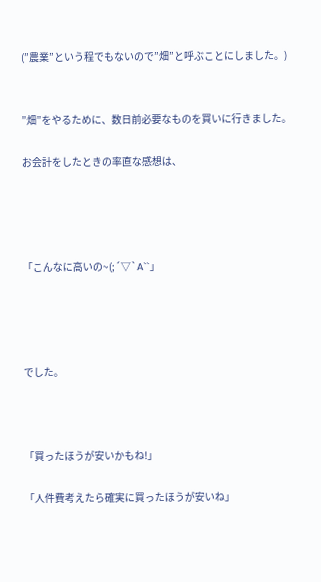(”農業”という程でもないので”畑”と呼ぶことにしました。)


”畑”をやるために、数日前必要なものを買いに行きました。

お会計をしたときの率直な感想は、




「こんなに高いの~(;´▽`A``」




でした。



「買ったほうが安いかもね!」

「人件費考えたら確実に買ったほうが安いね」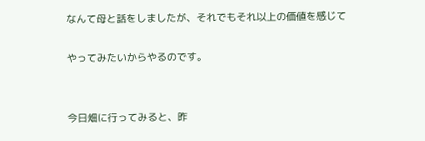なんて母と話をしましたが、それでもそれ以上の価値を感じて

やってみたいからやるのです。


今日畑に行ってみると、昨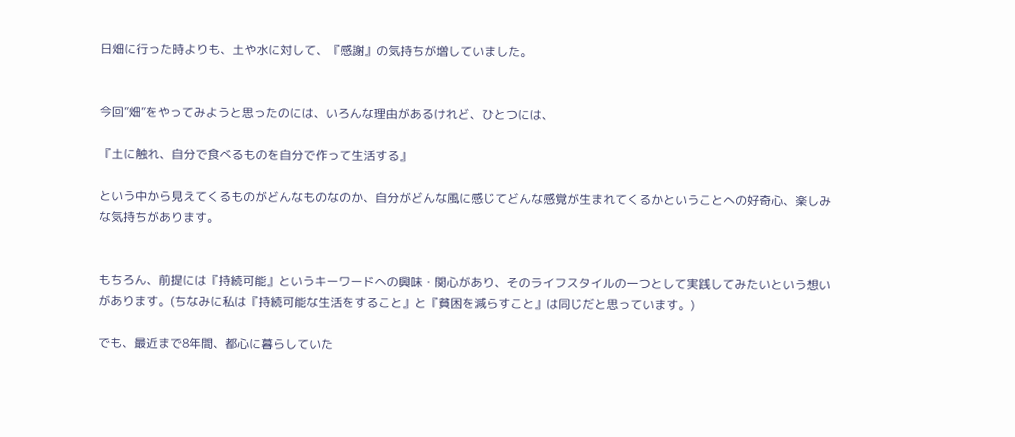日畑に行った時よりも、土や水に対して、『感謝』の気持ちが増していました。


今回”畑”をやってみようと思ったのには、いろんな理由があるけれど、ひとつには、

『土に触れ、自分で食べるものを自分で作って生活する』

という中から見えてくるものがどんなものなのか、自分がどんな風に感じてどんな感覚が生まれてくるかということへの好奇心、楽しみな気持ちがあります。


もちろん、前提には『持続可能』というキーワードへの興味・関心があり、そのライフスタイルの一つとして実践してみたいという想いがあります。(ちなみに私は『持続可能な生活をすること』と『貧困を減らすこと』は同じだと思っています。)

でも、最近まで8年間、都心に暮らしていた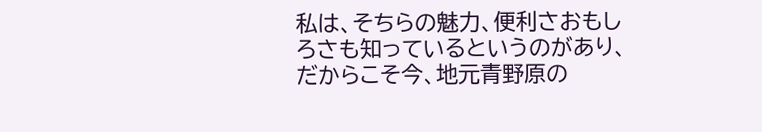私は、そちらの魅力、便利さおもしろさも知っているというのがあり、だからこそ今、地元青野原の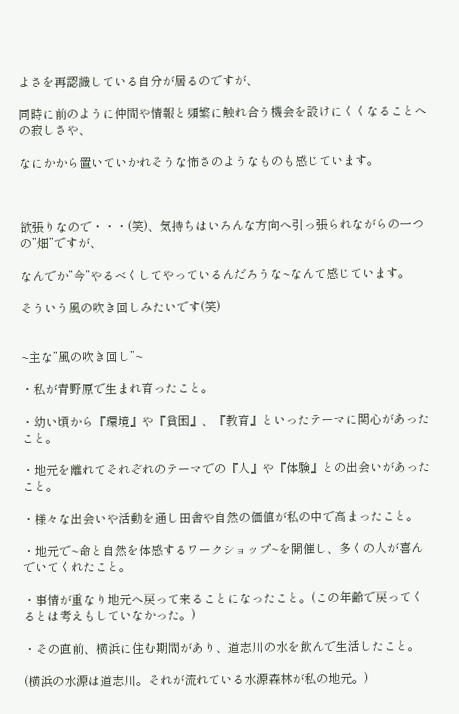よさを再認識している自分が居るのですが、

同時に前のように仲間や情報と頻繁に触れ合う機会を設けにくくなることへの寂しさや、

なにかから置いていかれそうな怖さのようなものも感じています。



欲張りなので・・・(笑)、気持ちはいろんな方向へ引っ張られながらの一つの”畑”ですが、

なんでか”今”やるべくしてやっているんだろうな~なんて感じています。

そういう風の吹き回しみたいです(笑)


~主な”風の吹き回し”~

・私が青野原で生まれ育ったこと。

・幼い頃から『環境』や『貧困』、『教育』といったテーマに関心があったこと。

・地元を離れてそれぞれのテーマでの『人』や『体験』との出会いがあったこと。

・様々な出会いや活動を通し田舎や自然の価値が私の中で高まったこと。

・地元で~命と自然を体感するワークショップ~を開催し、多くの人が喜んでいてくれたこと。

・事情が重なり地元へ戻って来ることになったこと。(この年齢で戻ってくるとは考えもしていなかった。)

・その直前、横浜に住む期間があり、道志川の水を飲んで生活したこと。

(横浜の水源は道志川。それが流れている水源森林が私の地元。)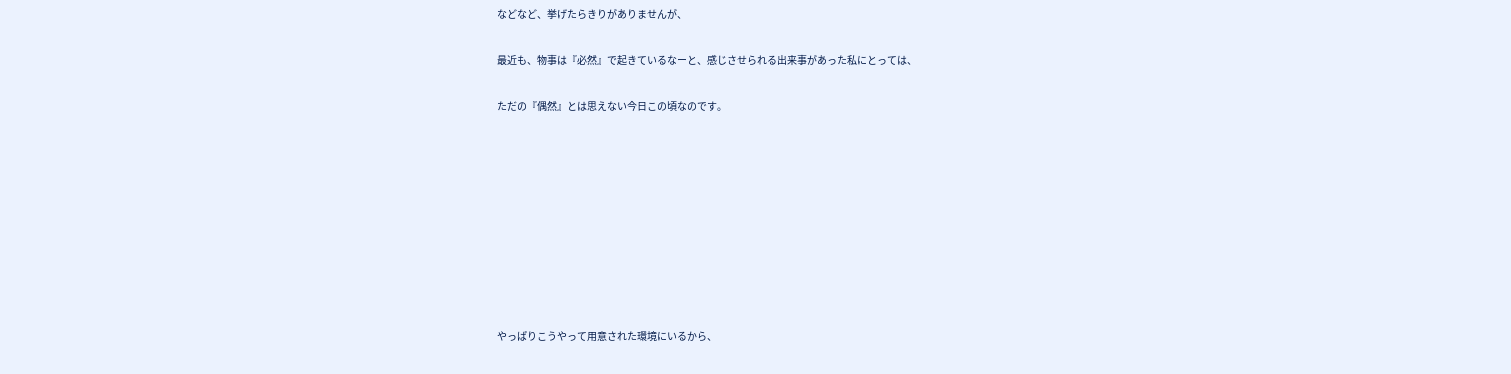などなど、挙げたらきりがありませんが、

最近も、物事は『必然』で起きているなーと、感じさせられる出来事があった私にとっては、

ただの『偶然』とは思えない今日この頃なのです。









やっぱりこうやって用意された環境にいるから、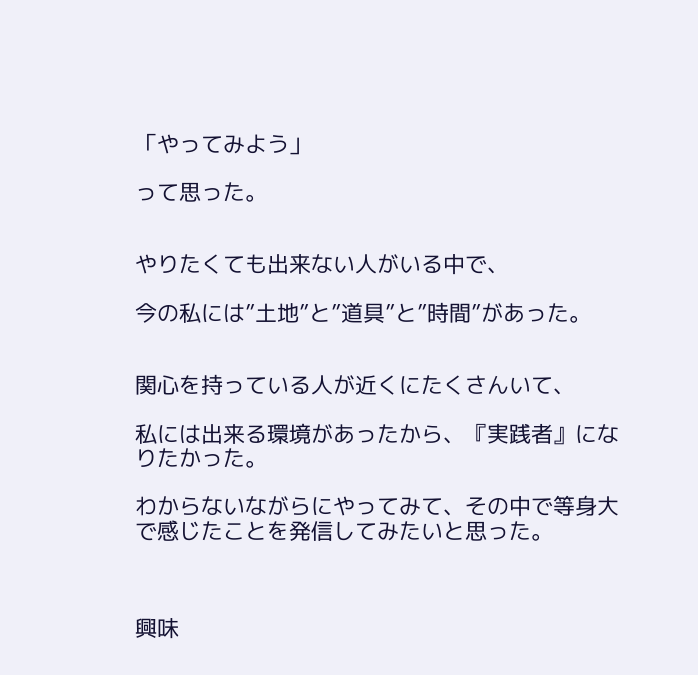「やってみよう」

って思った。


やりたくても出来ない人がいる中で、

今の私には”土地”と”道具”と”時間”があった。


関心を持っている人が近くにたくさんいて、

私には出来る環境があったから、『実践者』になりたかった。

わからないながらにやってみて、その中で等身大で感じたことを発信してみたいと思った。



興味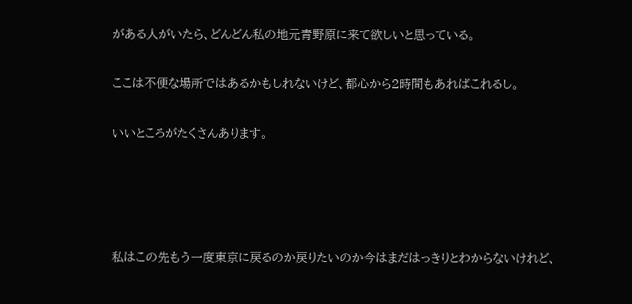がある人がいたら、どんどん私の地元青野原に来て欲しいと思っている。

ここは不便な場所ではあるかもしれないけど、都心から2時間もあればこれるし。

いいところがたくさんあります。




私はこの先もう一度東京に戻るのか戻りたいのか今はまだはっきりとわからないけれど、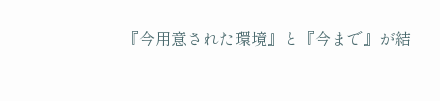『今用意された環境』と『今まで』が結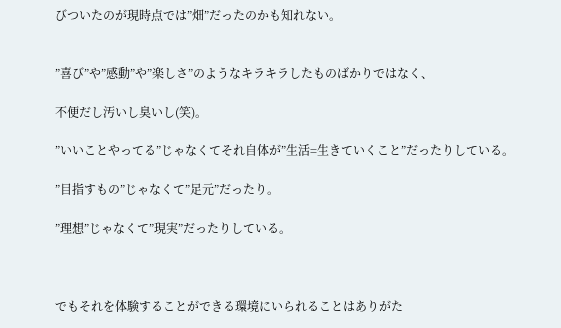びついたのが現時点では”畑”だったのかも知れない。


”喜び”や”感動”や”楽しさ”のようなキラキラしたものばかりではなく、

不便だし汚いし臭いし(笑)。

”いいことやってる”じゃなくてそれ自体が”生活=生きていくこと”だったりしている。

”目指すもの”じゃなくて”足元”だったり。

”理想”じゃなくて”現実”だったりしている。



でもそれを体験することができる環境にいられることはありがた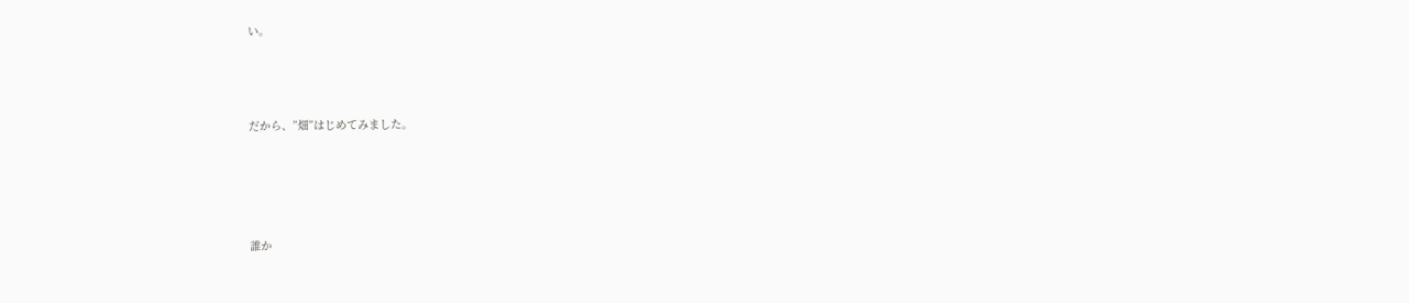い。



だから、”畑”はじめてみました。




誰か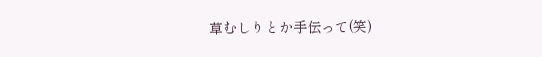草むしりとか手伝って(笑)